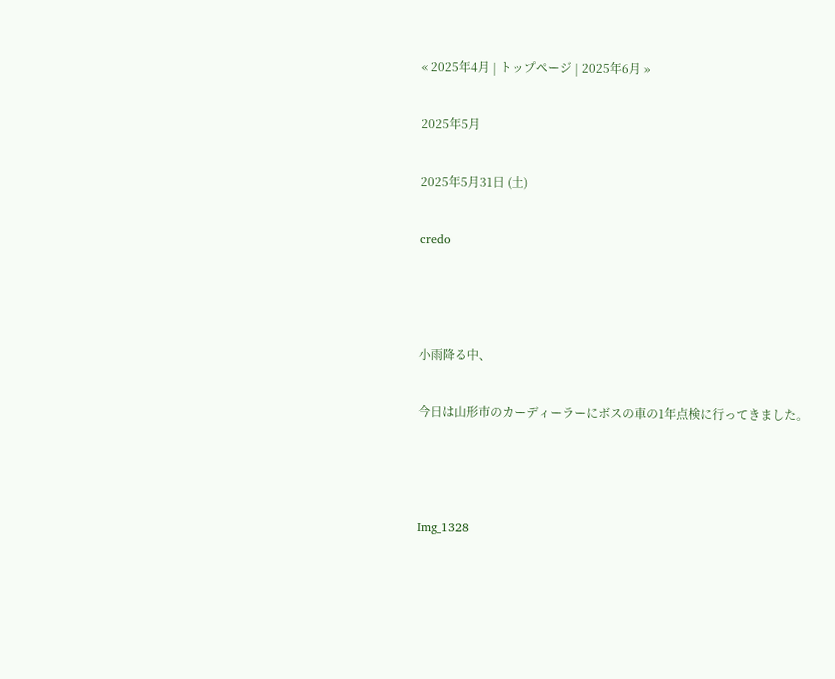« 2025年4月 | トップページ | 2025年6月 »

2025年5月

2025年5月31日 (土)

credo



小雨降る中、

今日は山形市のカーディーラーにボスの車の1年点検に行ってきました。



Img_1328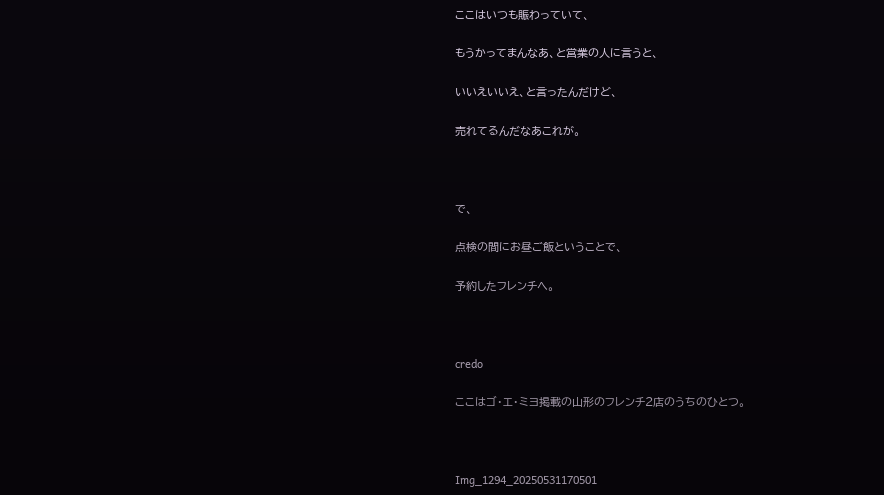ここはいつも賑わっていて、

もうかってまんなあ、と営業の人に言うと、

いいえいいえ、と言ったんだけど、

売れてるんだなあこれが。



で、

点検の間にお昼ご飯ということで、

予約したフレンチへ。



credo

ここはゴ・エ・ミヨ掲載の山形のフレンチ2店のうちのひとつ。



Img_1294_20250531170501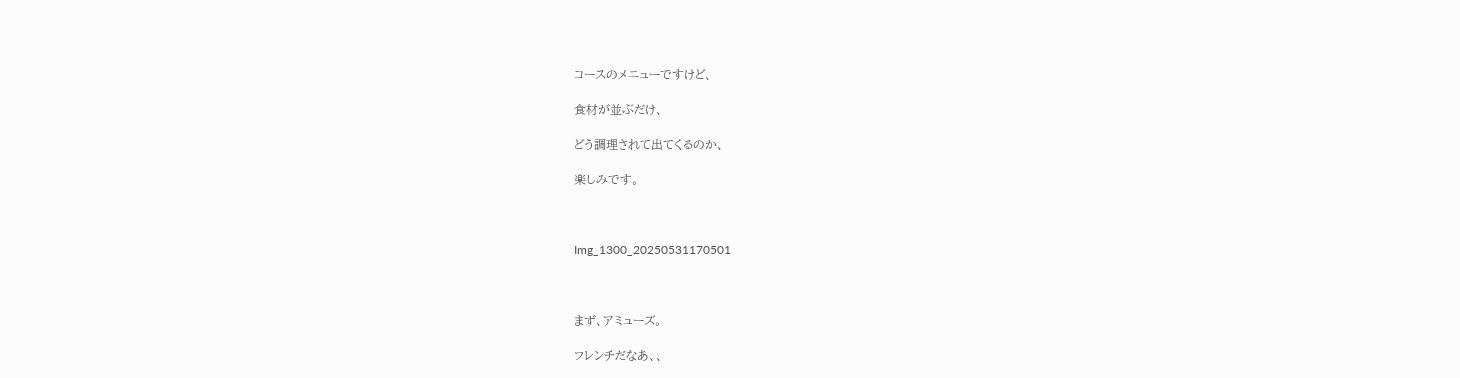コースのメニューですけど、

食材が並ぶだけ、

どう調理されて出てくるのか、

楽しみです。



Img_1300_20250531170501



まず、アミューズ。

フレンチだなあ、、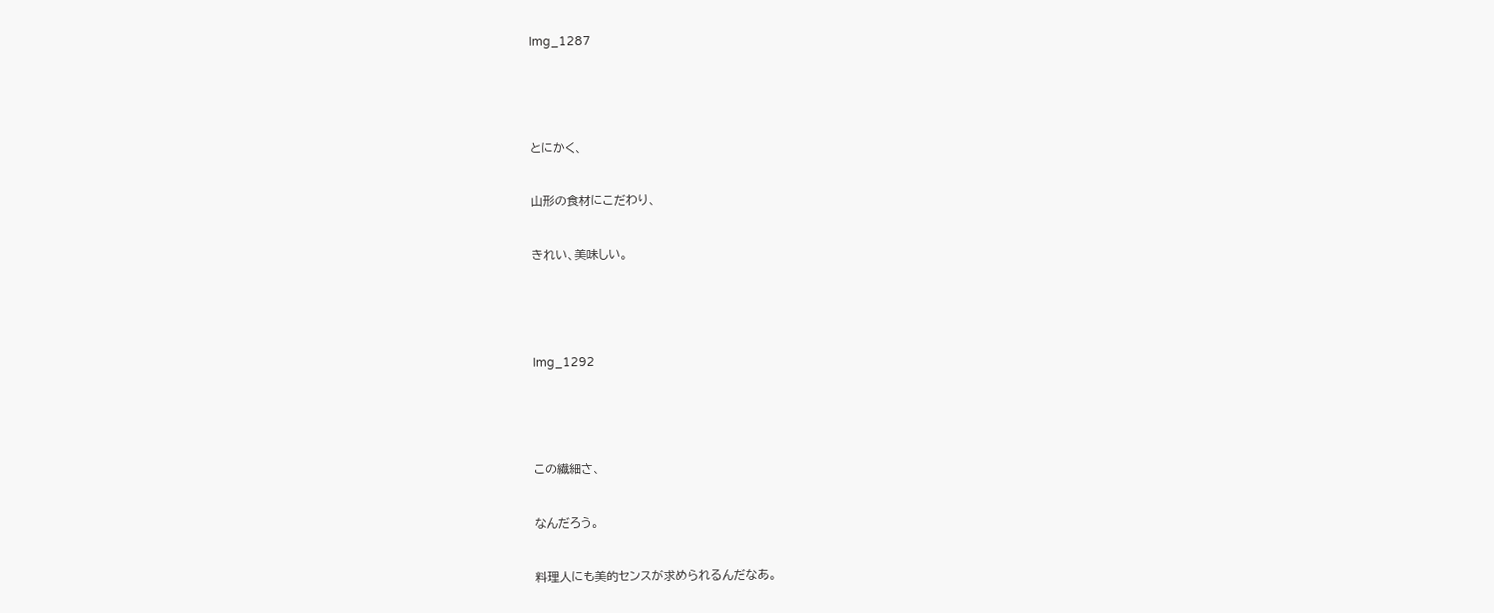Img_1287



とにかく、

山形の食材にこだわり、

きれい、美味しい。



Img_1292



この繊細さ、

なんだろう。

料理人にも美的センスが求められるんだなあ。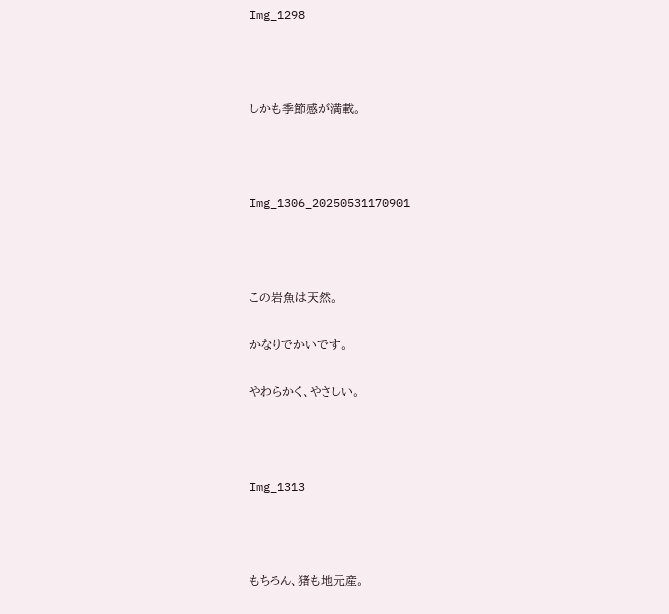Img_1298



しかも季節感が満載。



Img_1306_20250531170901



この岩魚は天然。

かなりでかいです。

やわらかく、やさしい。



Img_1313



もちろん、猪も地元産。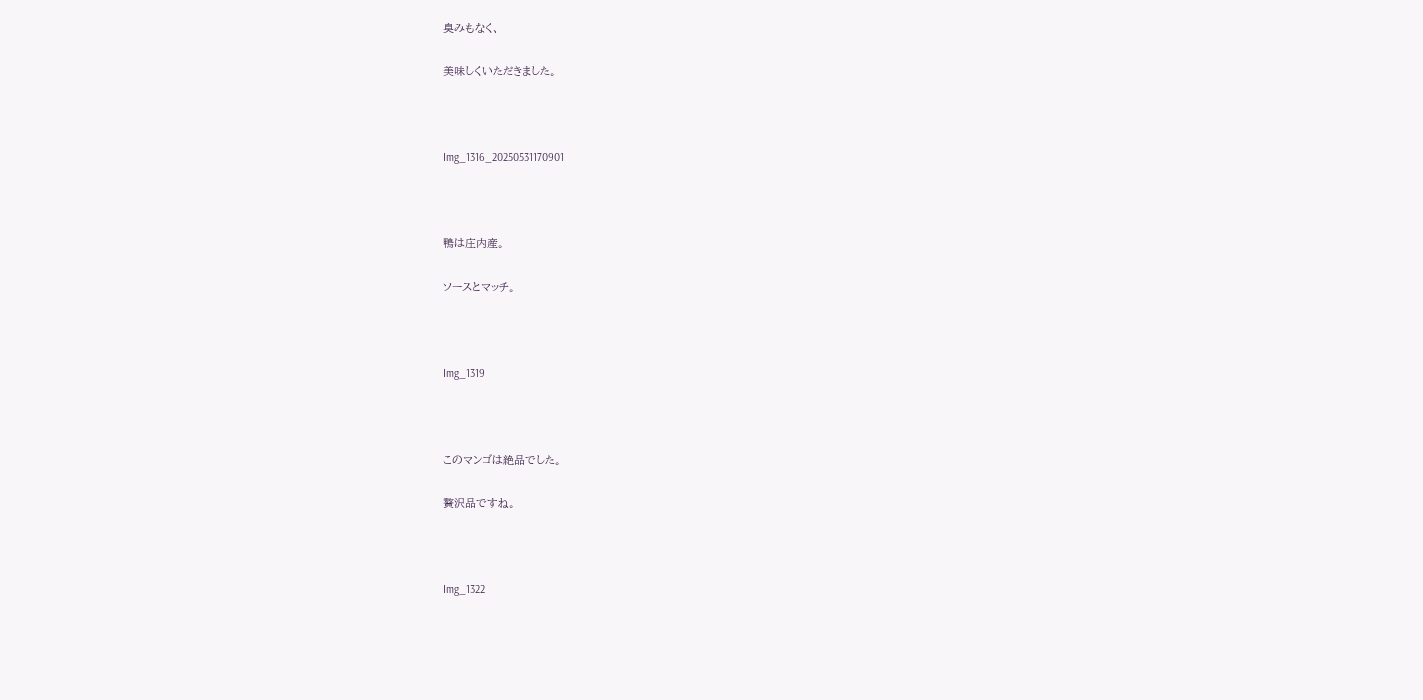臭みもなく、

美味しくいただきました。



Img_1316_20250531170901



鴨は庄内産。

ソースとマッチ。



Img_1319



このマンゴは絶品でした。

贅沢品ですね。



Img_1322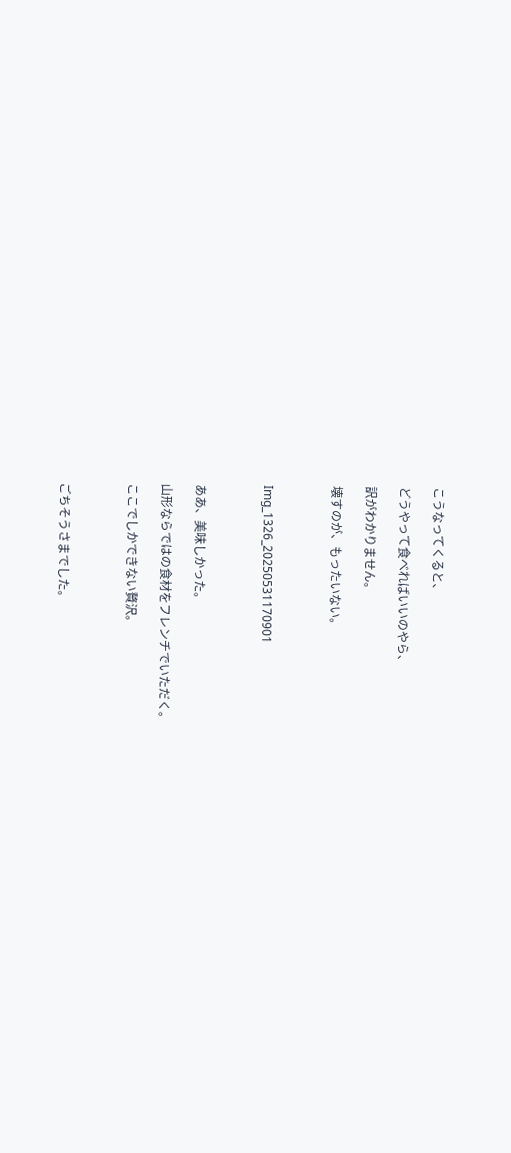こうなってくると、

どうやって食べればいいのやら、

訳がわかりません。

壊すのが、もったいない。



Img_1326_20250531170901



ああ、美味しかった。

山形ならではの食材をフレンチでいただく。

ここでしかできない贅沢。



ごちそうさまでした。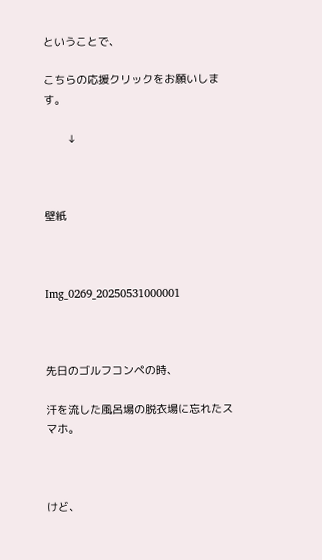ということで、

こちらの応援クリックをお願いします。

        ↓



壁紙



Img_0269_20250531000001



先日のゴルフコンペの時、

汗を流した風呂場の脱衣場に忘れたスマホ。



けど、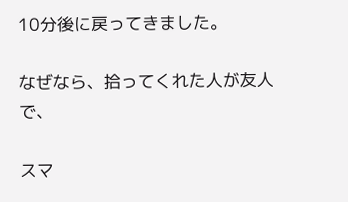10分後に戻ってきました。

なぜなら、拾ってくれた人が友人で、

スマ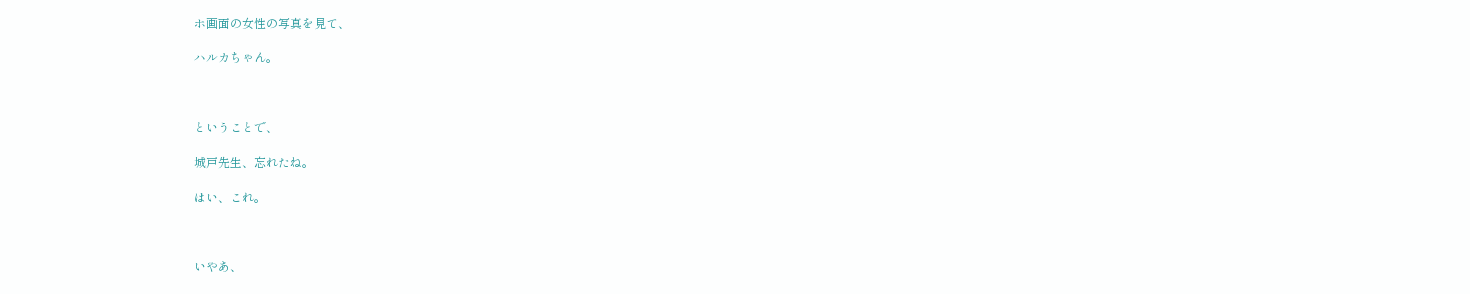ホ画面の女性の写真を見て、

ハルカちゃん。



ということで、

城戸先生、忘れたね。

はい、これ。



いやあ、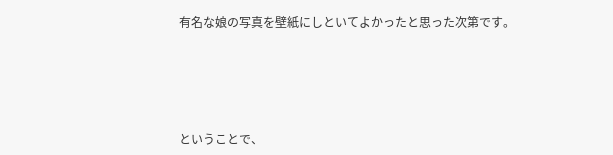有名な娘の写真を壁紙にしといてよかったと思った次第です。





ということで、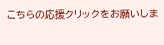こちらの応援クリックをお願いしま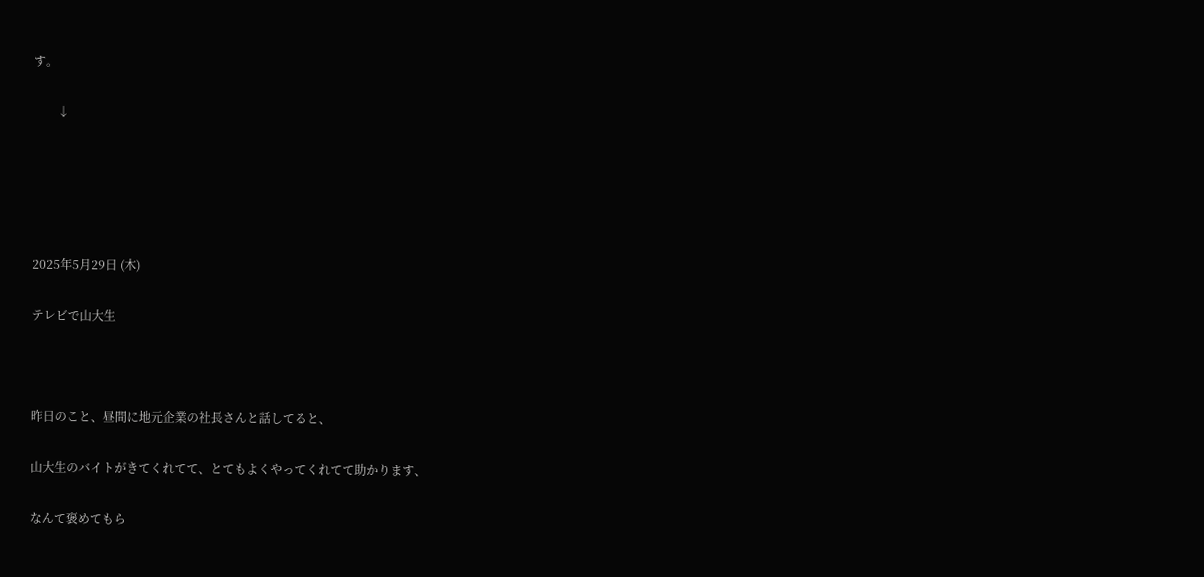す。

        ↓





2025年5月29日 (木)

テレビで山大生



昨日のこと、昼間に地元企業の社長さんと話してると、

山大生のバイトがきてくれてて、とてもよくやってくれてて助かります、

なんて褒めてもら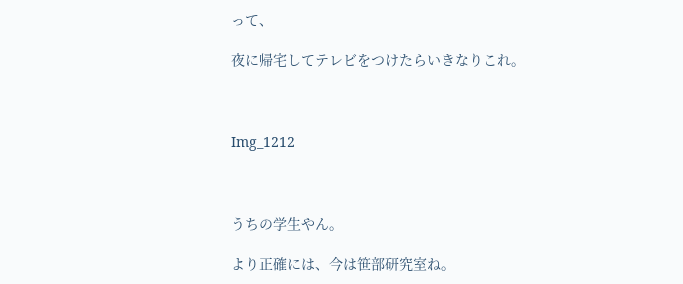って、

夜に帰宅してテレビをつけたらいきなりこれ。



Img_1212



うちの学生やん。

より正確には、今は笹部研究室ね。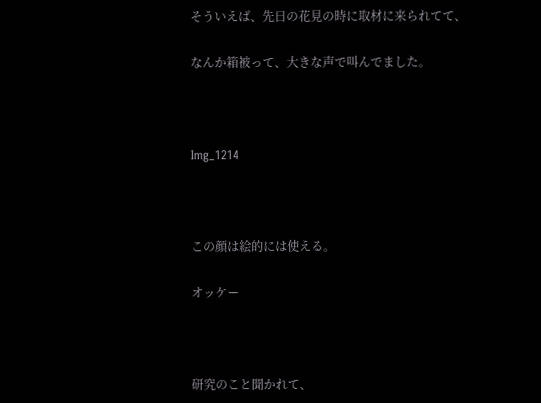そういえば、先日の花見の時に取材に来られてて、

なんか箱被って、大きな声で叫んでました。



Img_1214



この顔は絵的には使える。

オッケー



研究のこと聞かれて、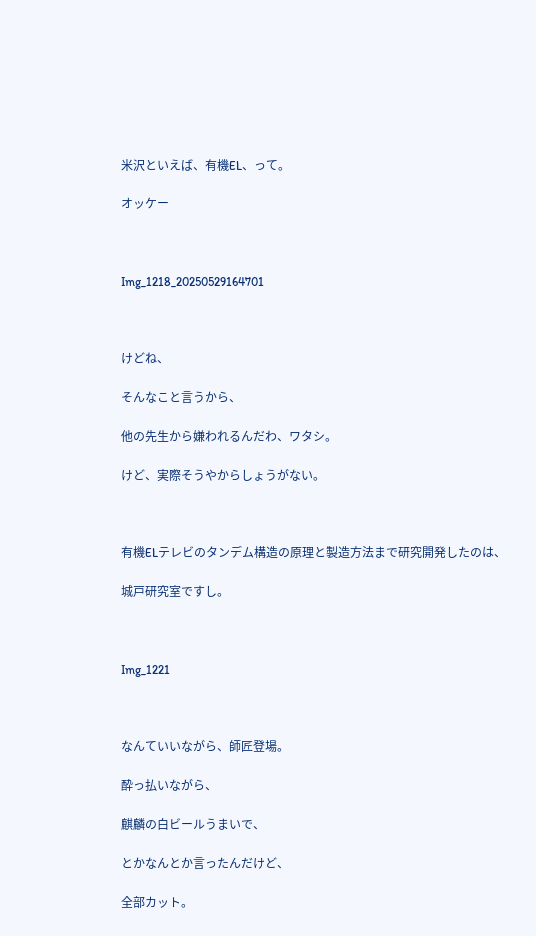米沢といえば、有機EL、って。

オッケー



Img_1218_20250529164701



けどね、

そんなこと言うから、

他の先生から嫌われるんだわ、ワタシ。

けど、実際そうやからしょうがない。



有機ELテレビのタンデム構造の原理と製造方法まで研究開発したのは、

城戸研究室ですし。



Img_1221



なんていいながら、師匠登場。

酔っ払いながら、

麒麟の白ビールうまいで、

とかなんとか言ったんだけど、

全部カット。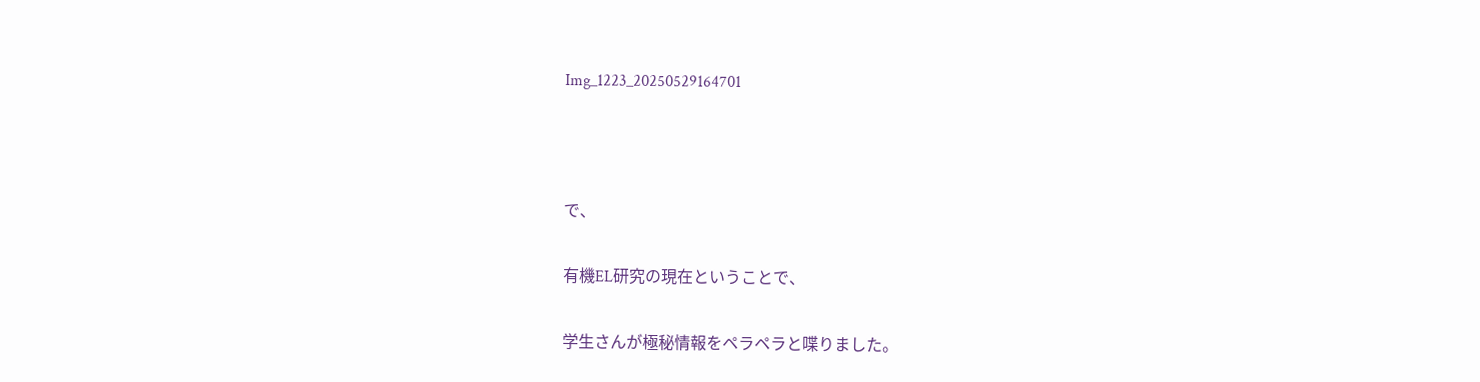Img_1223_20250529164701



で、

有機EL研究の現在ということで、

学生さんが極秘情報をペラペラと喋りました。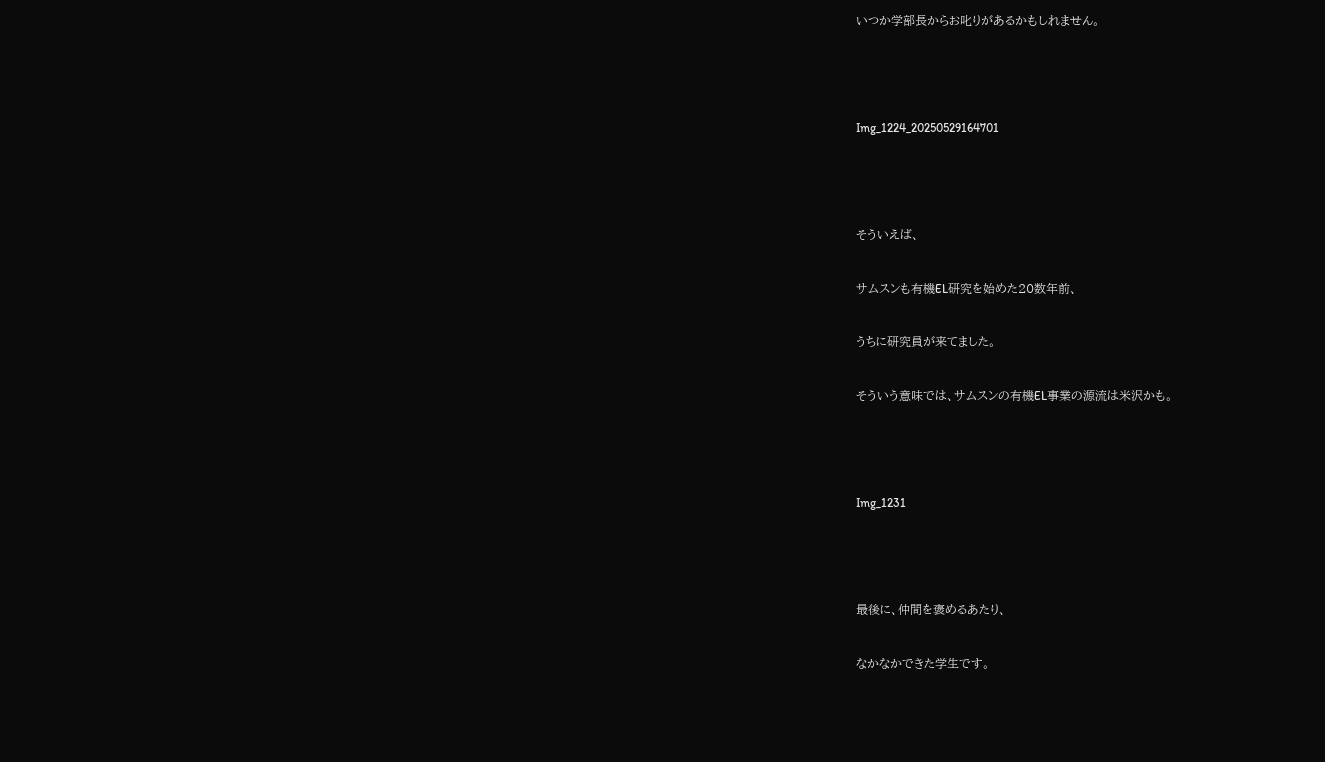いつか学部長からお叱りがあるかもしれません。



Img_1224_20250529164701



そういえば、

サムスンも有機EL研究を始めた20数年前、

うちに研究員が来てました。

そういう意味では、サムスンの有機EL事業の源流は米沢かも。



Img_1231



最後に、仲間を褒めるあたり、

なかなかできた学生です。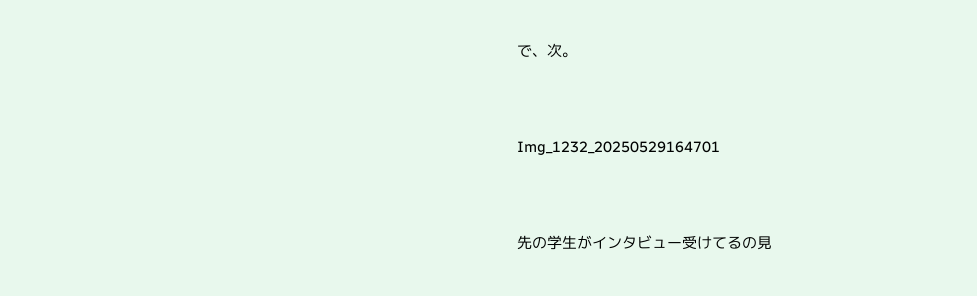で、次。



Img_1232_20250529164701



先の学生がインタビュー受けてるの見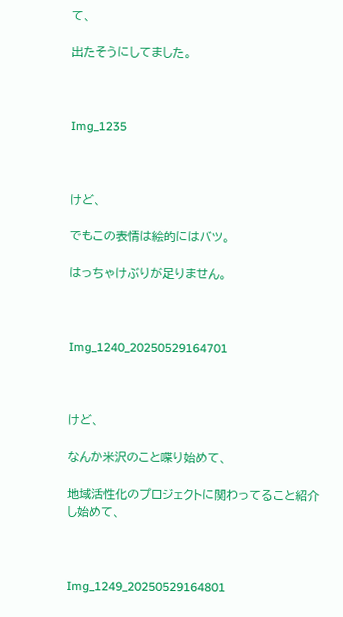て、

出たそうにしてました。



Img_1235



けど、

でもこの表情は絵的にはバツ。

はっちゃけぶりが足りません。



Img_1240_20250529164701



けど、

なんか米沢のこと喋り始めて、

地域活性化のプロジェクトに関わってること紹介し始めて、



Img_1249_20250529164801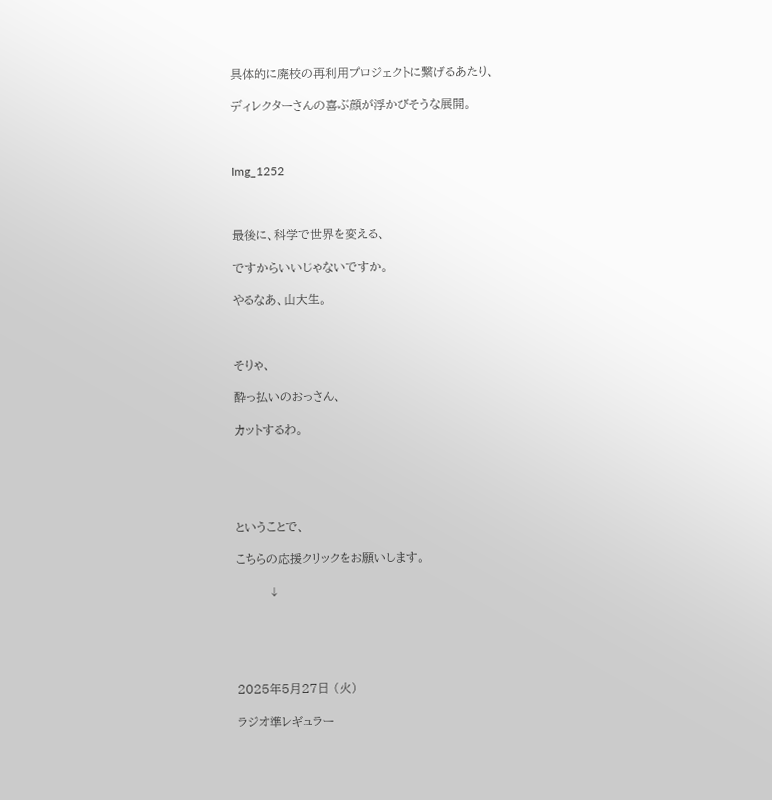具体的に廃校の再利用プロジェクトに繋げるあたり、

ディレクターさんの喜ぶ顔が浮かびそうな展開。



Img_1252



最後に、科学で世界を変える、

ですからいいじゃないですか。

やるなあ、山大生。



そりゃ、

酔っ払いのおっさん、

カットするわ。





ということで、

こちらの応援クリックをお願いします。

        ↓





2025年5月27日 (火)

ラジオ準レギュラー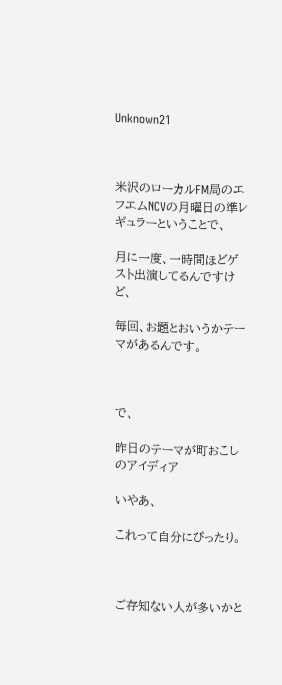Unknown21



米沢のローカルFM局のエフエムNCVの月曜日の準レギュラーということで、

月に一度、一時間ほどゲスト出演してるんですけど、

毎回、お題とおいうかテーマがあるんです。



で、

昨日のテーマが町おこしのアイディア

いやあ、

これって自分にぴったり。



ご存知ない人が多いかと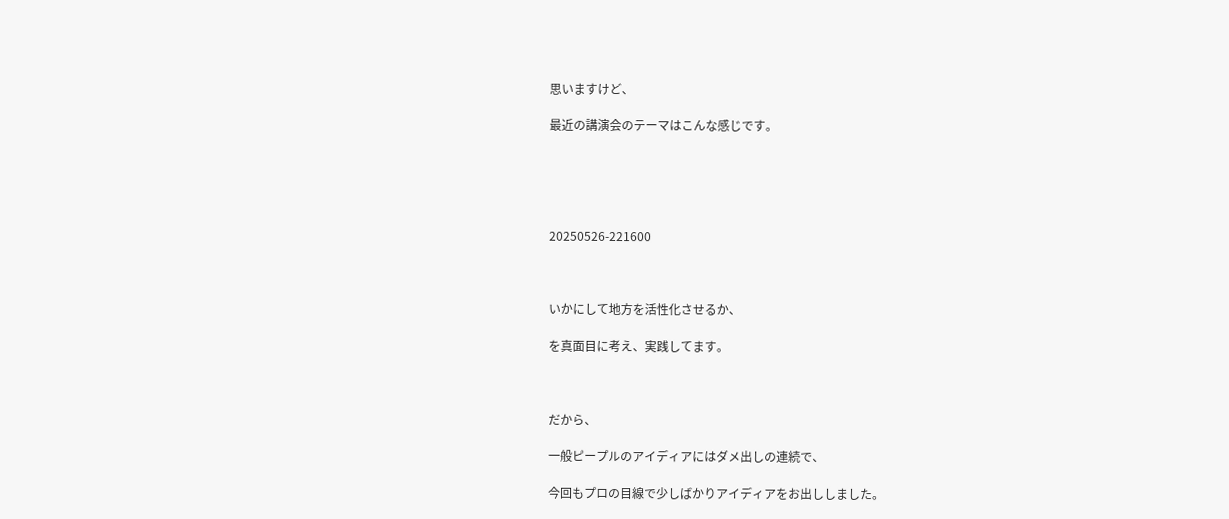思いますけど、

最近の講演会のテーマはこんな感じです。





20250526-221600



いかにして地方を活性化させるか、

を真面目に考え、実践してます。



だから、

一般ピープルのアイディアにはダメ出しの連続で、

今回もプロの目線で少しばかりアイディアをお出ししました。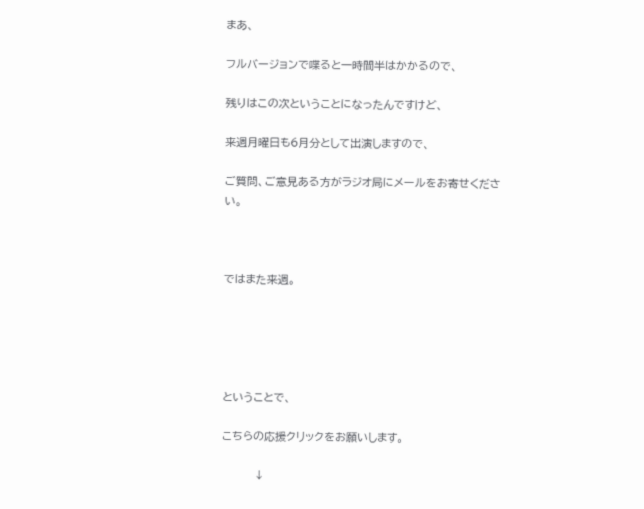まあ、

フルバージョンで喋ると一時間半はかかるので、

残りはこの次ということになったんですけど、

来週月曜日も6月分として出演しますので、

ご質問、ご意見ある方がラジオ局にメールをお寄せください。



ではまた来週。





ということで、

こちらの応援クリックをお願いします。

        ↓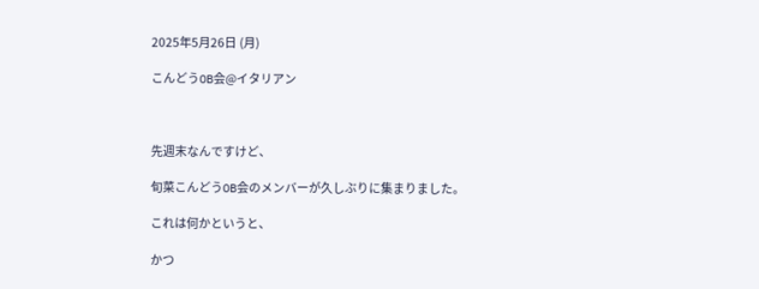2025年5月26日 (月)

こんどうOB会@イタリアン



先週末なんですけど、

旬菜こんどうOB会のメンバーが久しぶりに集まりました。

これは何かというと、

かつ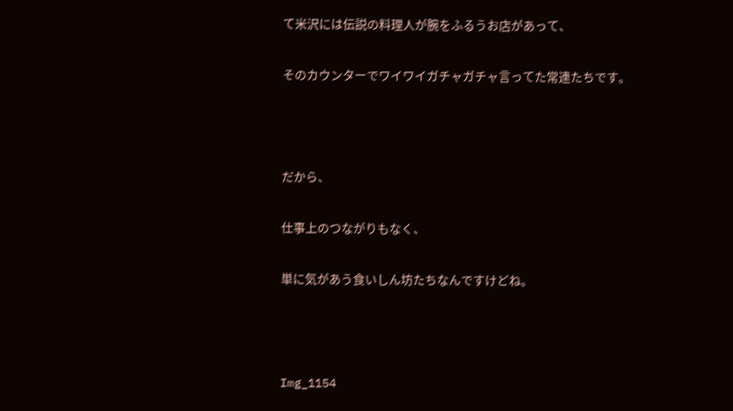て米沢には伝説の料理人が腕をふるうお店があって、

そのカウンターでワイワイガチャガチャ言ってた常連たちです。



だから、

仕事上のつながりもなく、

単に気があう食いしん坊たちなんですけどね。



Img_1154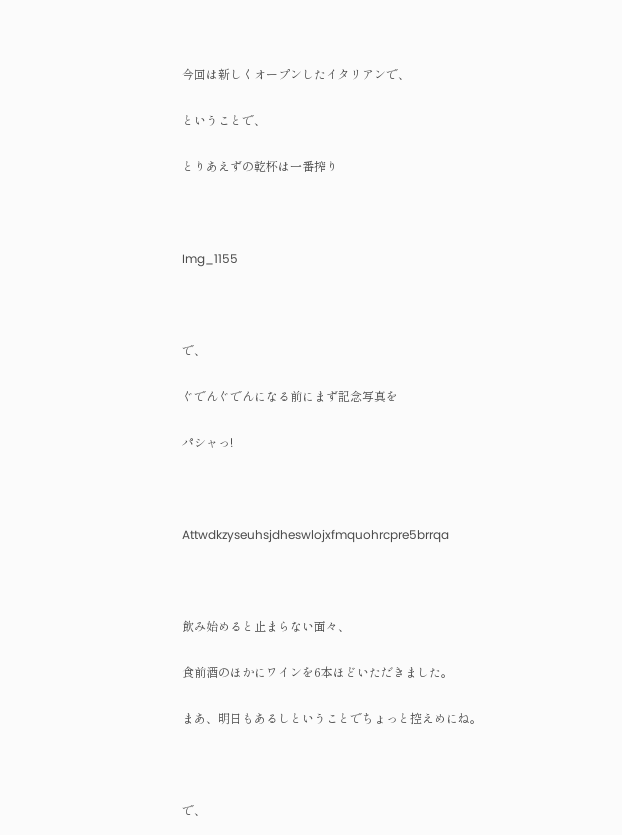今回は新しくオープンしたイタリアンで、

ということで、

とりあえずの乾杯は一番搾り



Img_1155



で、

ぐでんぐでんになる前にまず記念写真を

パシャっ!



Attwdkzyseuhsjdheswlojxfmquohrcpre5brrqa



飲み始めると止まらない面々、

食前酒のほかにワインを6本ほどいただきました。

まあ、明日もあるしということでちょっと控えめにね。



で、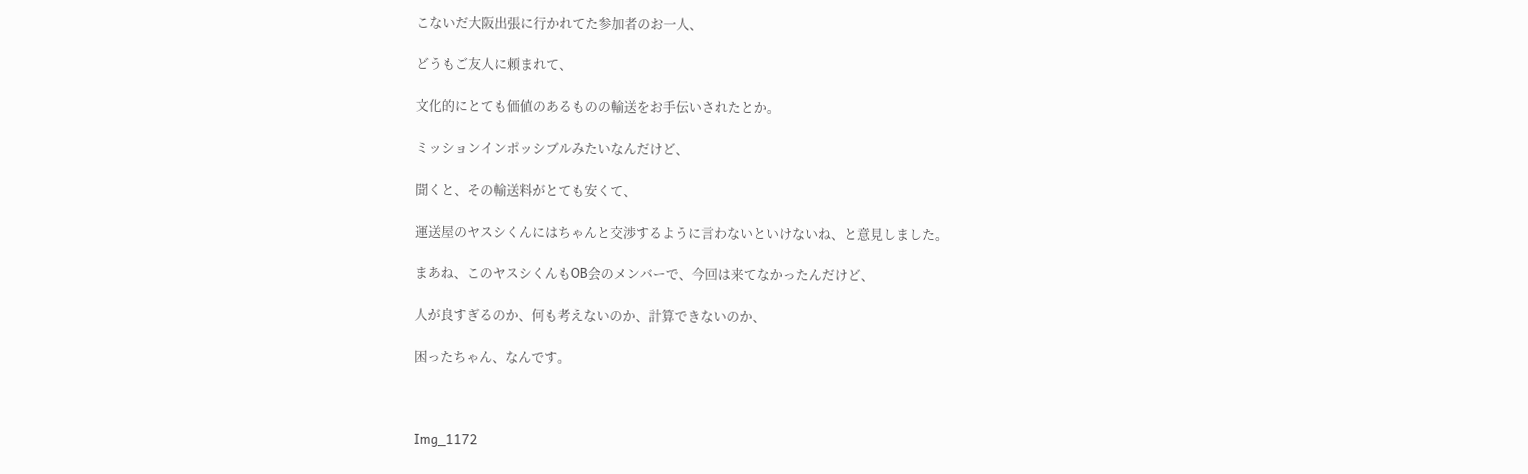こないだ大阪出張に行かれてた参加者のお一人、

どうもご友人に頼まれて、

文化的にとても価値のあるものの輸送をお手伝いされたとか。

ミッションインポッシブルみたいなんだけど、

聞くと、その輸送料がとても安くて、

運送屋のヤスシくんにはちゃんと交渉するように言わないといけないね、と意見しました。

まあね、このヤスシくんもOB会のメンバーで、今回は来てなかったんだけど、

人が良すぎるのか、何も考えないのか、計算できないのか、

困ったちゃん、なんです。



Img_1172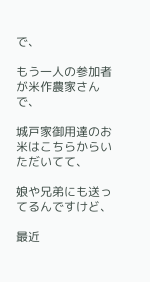で、

もう一人の参加者が米作農家さんで、

城戸家御用達のお米はこちらからいただいてて、

娘や兄弟にも送ってるんですけど、

最近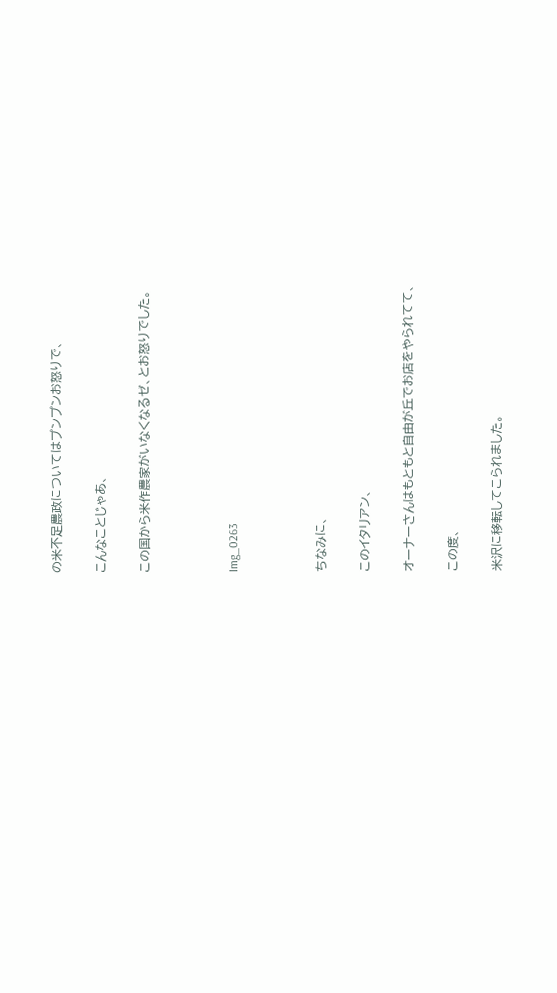の米不足農政についてはプンプンお怒りで、

こんなことじゃあ、

この国から米作農家がいなくなるゼ、とお怒りでした。



Img_0263



ちなみに、

このイタリアン、

オーナーさんはもともと自由が丘でお店をやられてて、

この度、

米沢に移転してこられました。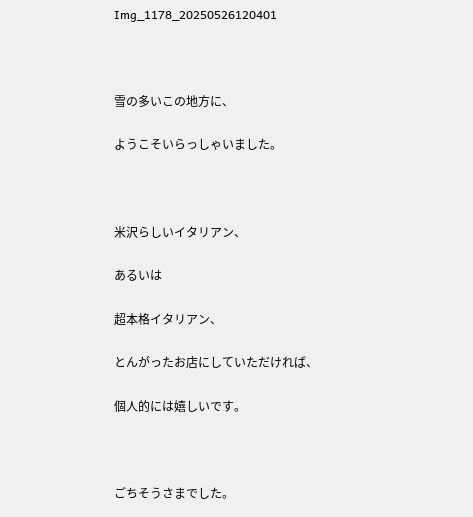Img_1178_20250526120401



雪の多いこの地方に、

ようこそいらっしゃいました。



米沢らしいイタリアン、

あるいは

超本格イタリアン、

とんがったお店にしていただければ、

個人的には嬉しいです。



ごちそうさまでした。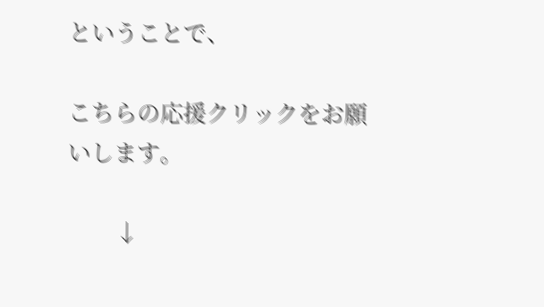ということで、

こちらの応援クリックをお願いします。

        ↓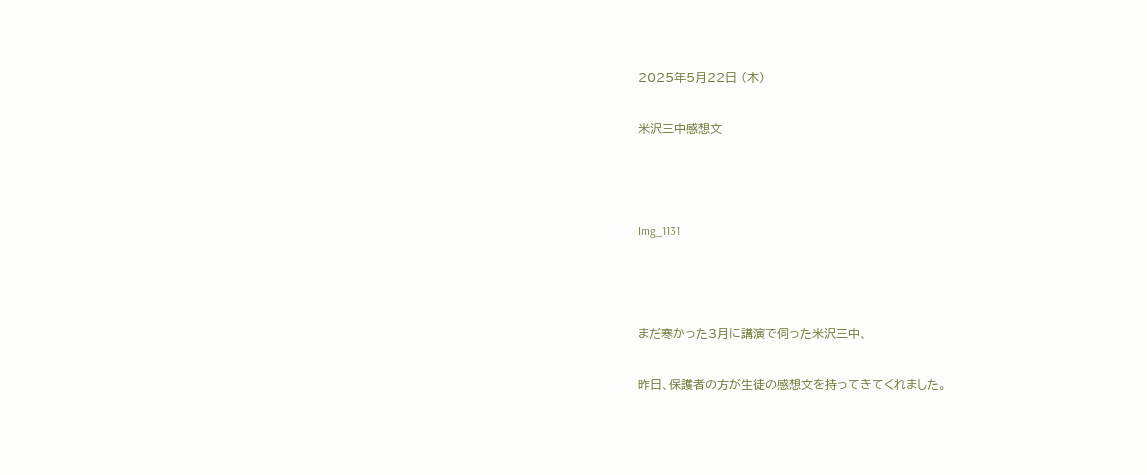2025年5月22日 (木)

米沢三中感想文



Img_1131



まだ寒かった3月に講演で伺った米沢三中、

昨日、保護者の方が生徒の感想文を持ってきてくれました。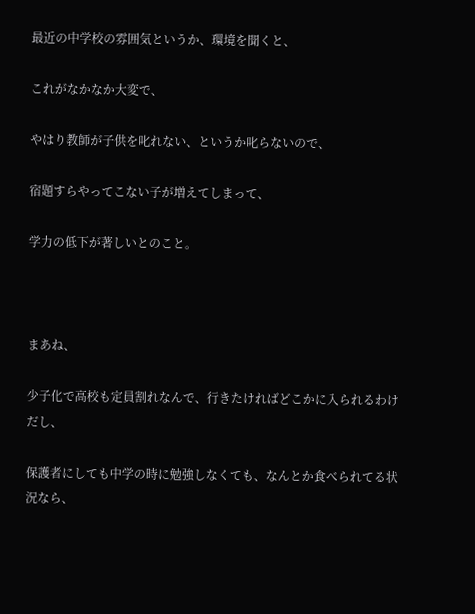最近の中学校の雰囲気というか、環境を聞くと、

これがなかなか大変で、

やはり教師が子供を叱れない、というか叱らないので、

宿題すらやってこない子が増えてしまって、

学力の低下が著しいとのこと。



まあね、

少子化で高校も定員割れなんで、行きたければどこかに入られるわけだし、

保護者にしても中学の時に勉強しなくても、なんとか食べられてる状況なら、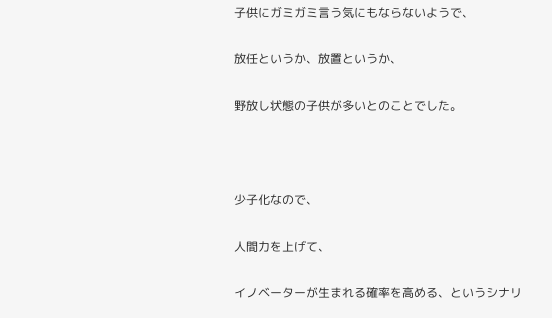子供にガミガミ言う気にもならないようで、

放任というか、放置というか、

野放し状態の子供が多いとのことでした。



少子化なので、

人間力を上げて、

イノベーターが生まれる確率を高める、というシナリ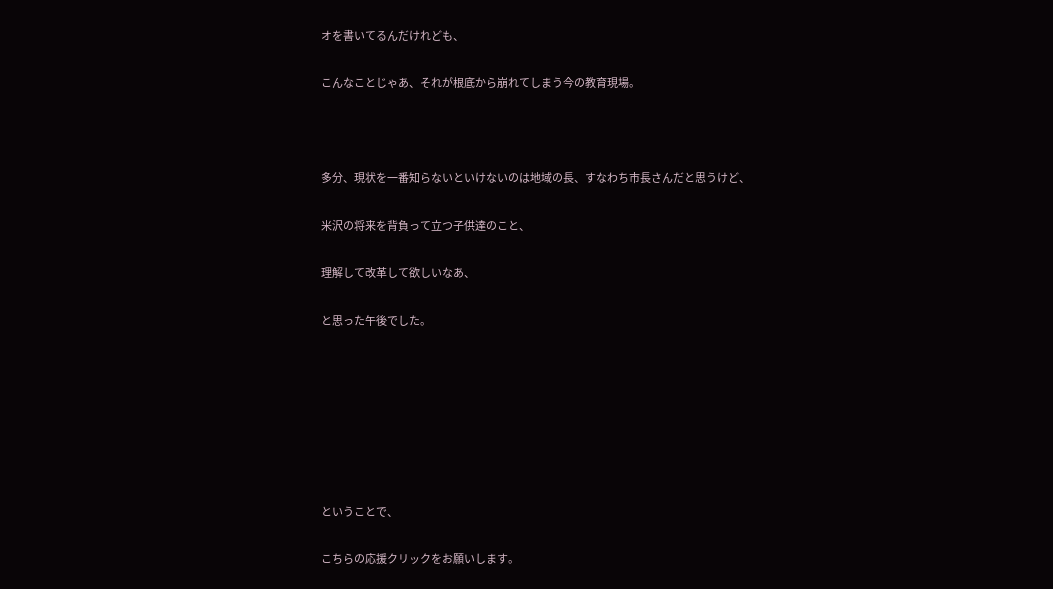オを書いてるんだけれども、

こんなことじゃあ、それが根底から崩れてしまう今の教育現場。



多分、現状を一番知らないといけないのは地域の長、すなわち市長さんだと思うけど、

米沢の将来を背負って立つ子供達のこと、

理解して改革して欲しいなあ、

と思った午後でした。







ということで、

こちらの応援クリックをお願いします。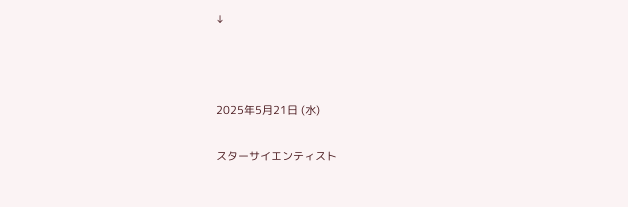↓



2025年5月21日 (水)

スターサイエンティスト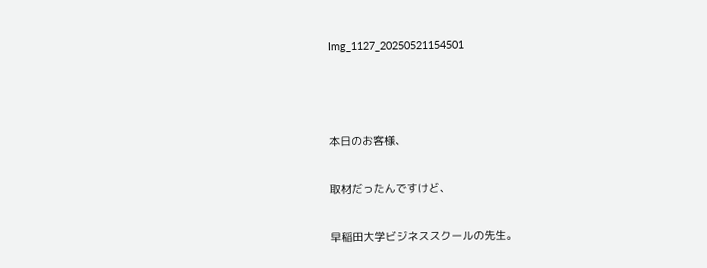Img_1127_20250521154501



本日のお客様、

取材だったんですけど、

早稲田大学ビジネススクールの先生。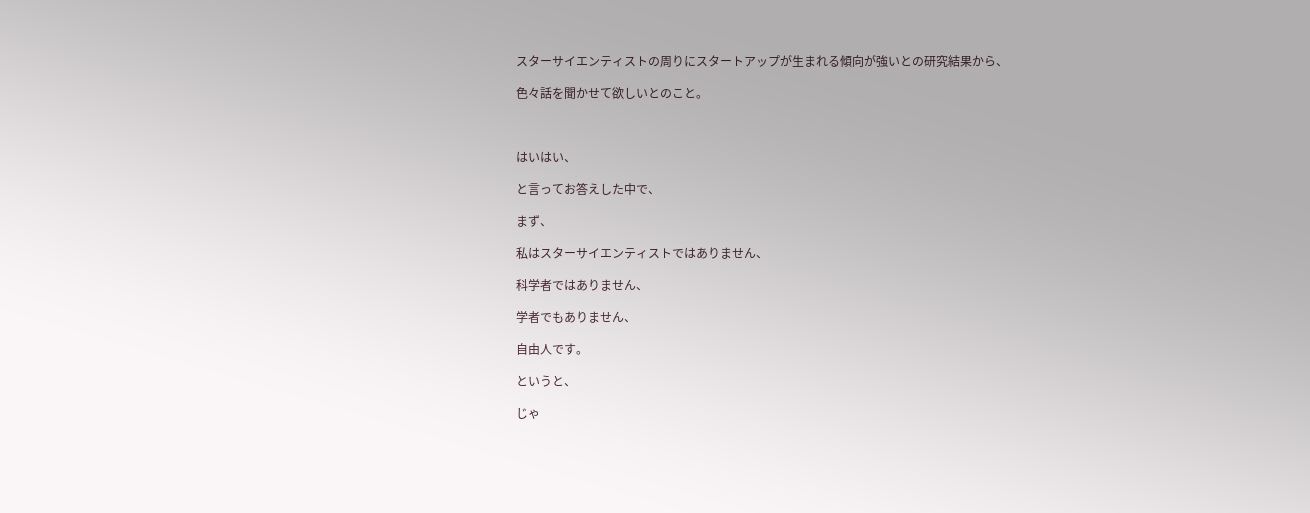スターサイエンティストの周りにスタートアップが生まれる傾向が強いとの研究結果から、

色々話を聞かせて欲しいとのこと。



はいはい、

と言ってお答えした中で、

まず、

私はスターサイエンティストではありません、

科学者ではありません、

学者でもありません、

自由人です。

というと、

じゃ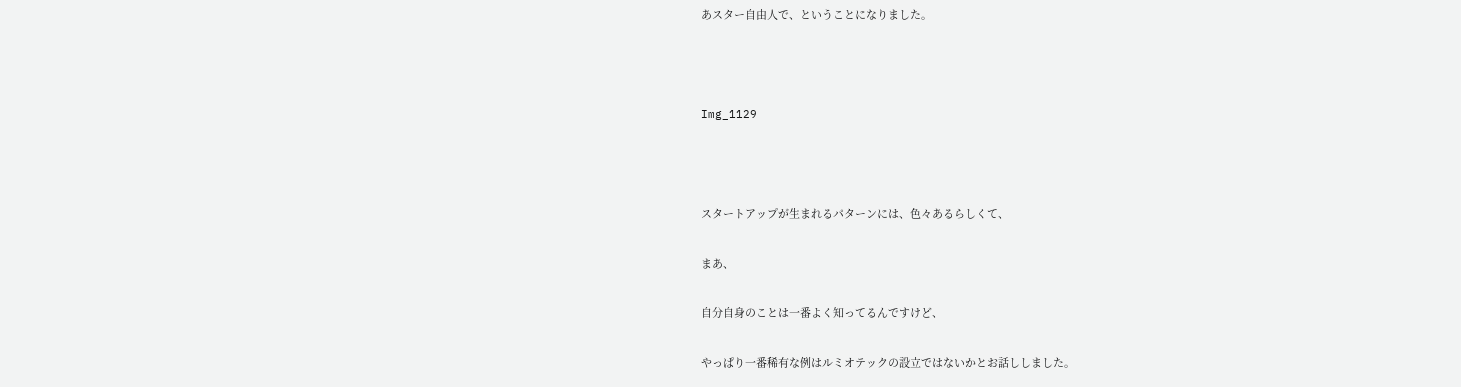あスター自由人で、ということになりました。



Img_1129



スタートアップが生まれるパターンには、色々あるらしくて、

まあ、

自分自身のことは一番よく知ってるんですけど、

やっぱり一番稀有な例はルミオテックの設立ではないかとお話ししました。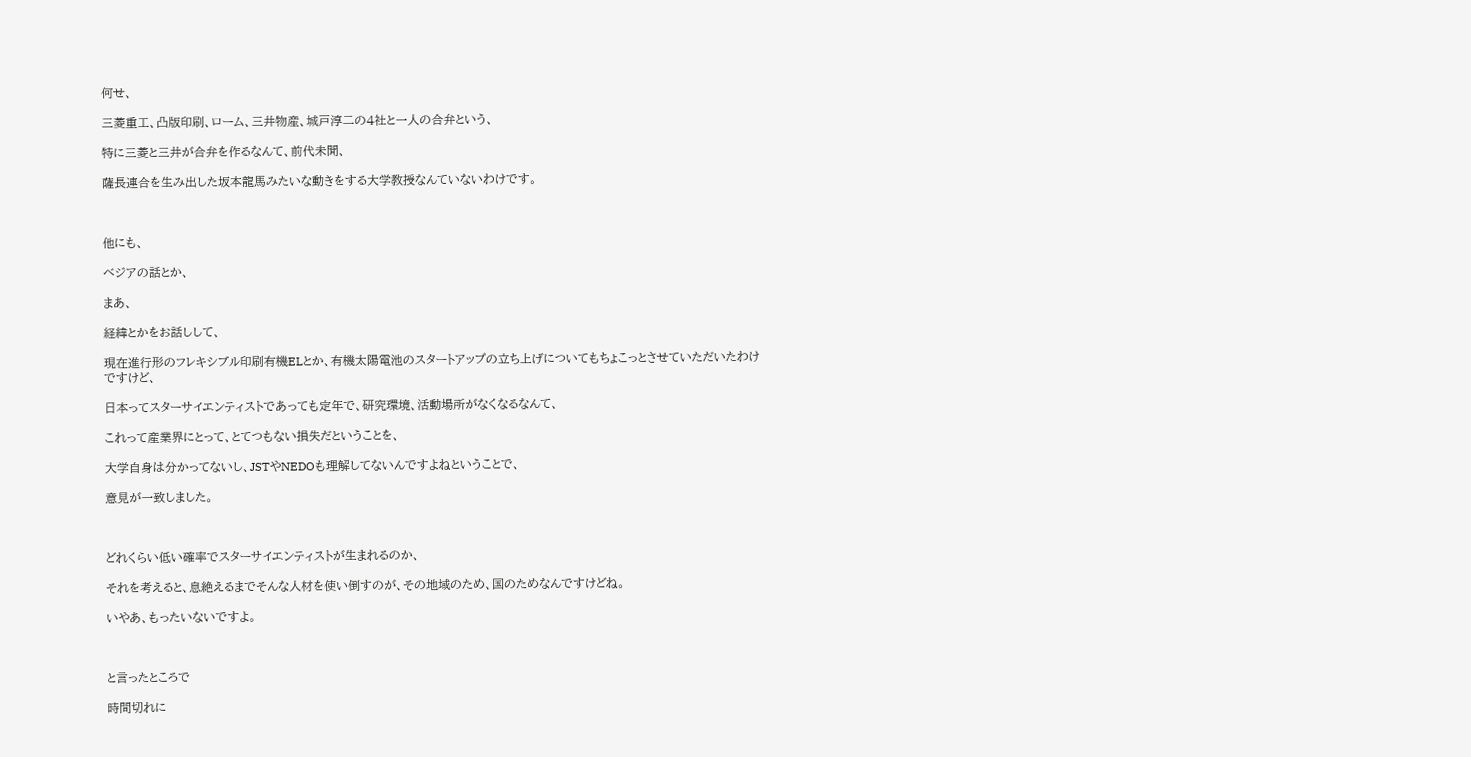何せ、

三菱重工、凸版印刷、ローム、三井物産、城戸淳二の4社と一人の合弁という、

特に三菱と三井が合弁を作るなんて、前代未聞、

薩長連合を生み出した坂本龍馬みたいな動きをする大学教授なんていないわけです。



他にも、

ベジアの話とか、

まあ、

経緯とかをお話しして、

現在進行形のフレキシブル印刷有機ELとか、有機太陽電池のスタートアップの立ち上げについてもちょこっとさせていただいたわけですけど、

日本ってスターサイエンティストであっても定年で、研究環境、活動場所がなくなるなんて、

これって産業界にとって、とてつもない損失だということを、

大学自身は分かってないし、JSTやNEDOも理解してないんですよねということで、

意見が一致しました。



どれくらい低い確率でスターサイエンティストが生まれるのか、

それを考えると、息絶えるまでそんな人材を使い倒すのが、その地域のため、国のためなんですけどね。

いやあ、もったいないですよ。



と言ったところで

時間切れに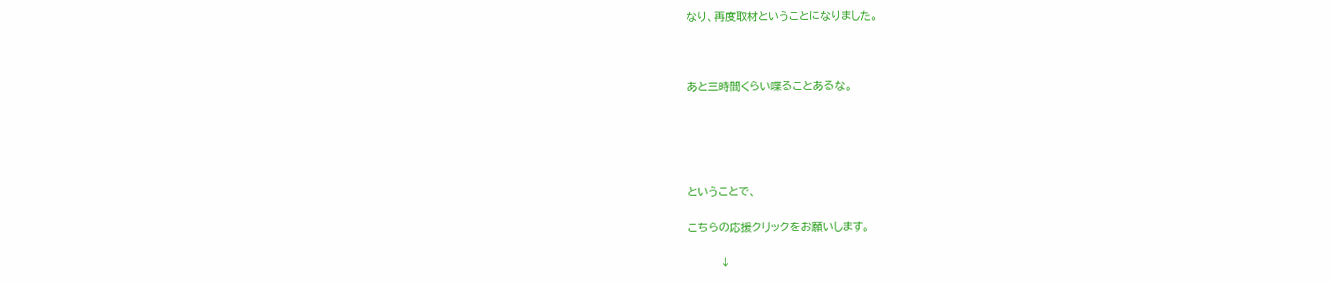なり、再度取材ということになりました。



あと三時間くらい喋ることあるな。





ということで、

こちらの応援クリックをお願いします。

        ↓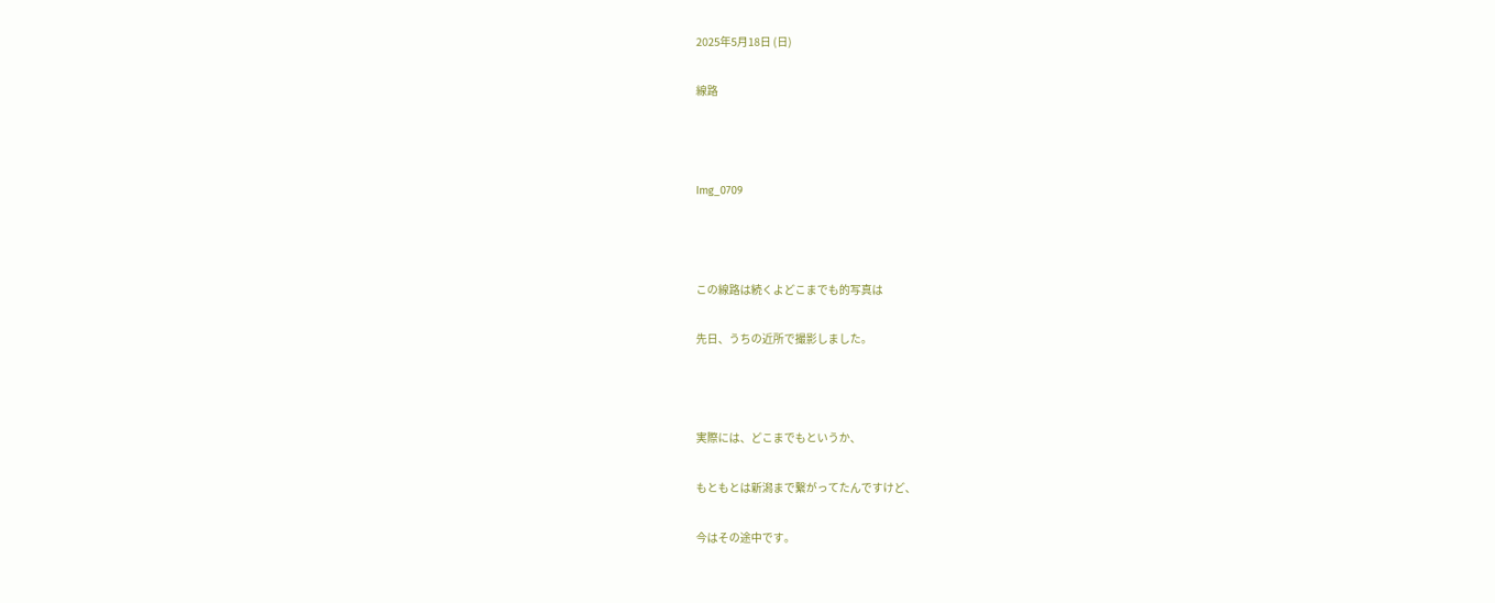2025年5月18日 (日)

線路



Img_0709



この線路は続くよどこまでも的写真は

先日、うちの近所で撮影しました。



実際には、どこまでもというか、

もともとは新潟まで繋がってたんですけど、

今はその途中です。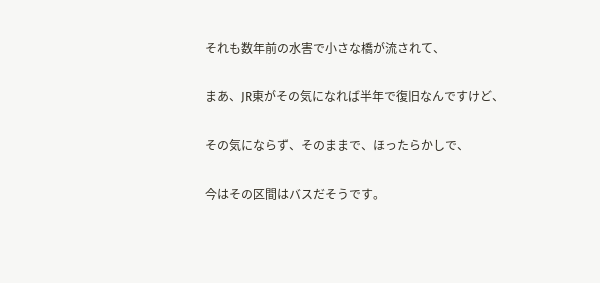それも数年前の水害で小さな橋が流されて、

まあ、JR東がその気になれば半年で復旧なんですけど、

その気にならず、そのままで、ほったらかしで、

今はその区間はバスだそうです。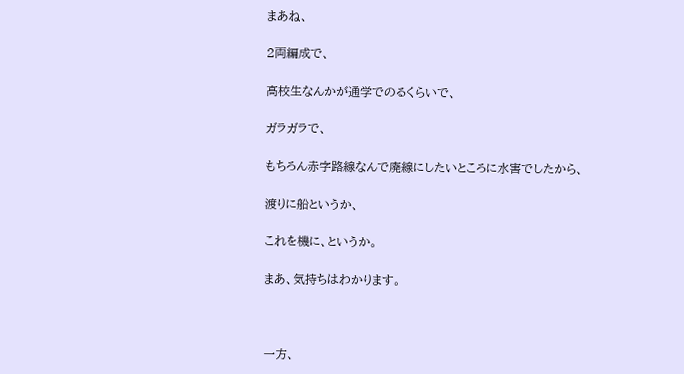まあね、

2両編成で、

高校生なんかが通学でのるくらいで、

ガラガラで、

もちろん赤字路線なんで廃線にしたいところに水害でしたから、

渡りに船というか、

これを機に、というか。

まあ、気持ちはわかります。



一方、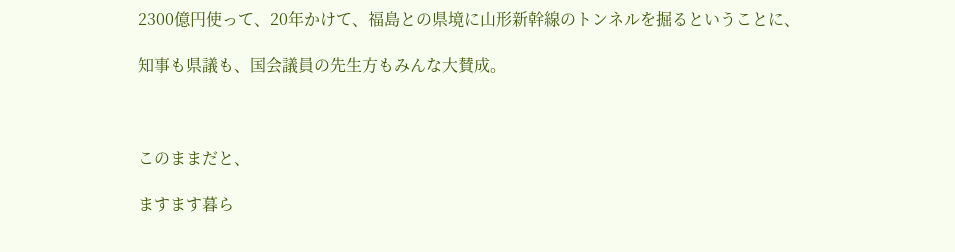2300億円使って、20年かけて、福島との県境に山形新幹線のトンネルを掘るということに、

知事も県議も、国会議員の先生方もみんな大賛成。



このままだと、

ますます暮ら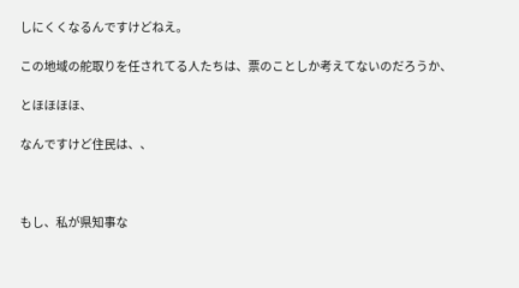しにくくなるんですけどねえ。

この地域の舵取りを任されてる人たちは、票のことしか考えてないのだろうか、

とほほほほ、

なんですけど住民は、、



もし、私が県知事な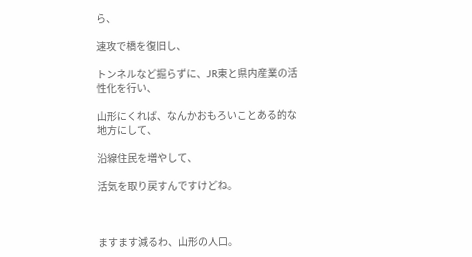ら、

速攻で橋を復旧し、

トンネルなど掘らずに、JR東と県内産業の活性化を行い、

山形にくれば、なんかおもろいことある的な地方にして、

沿線住民を増やして、

活気を取り戻すんですけどね。



ますます減るわ、山形の人口。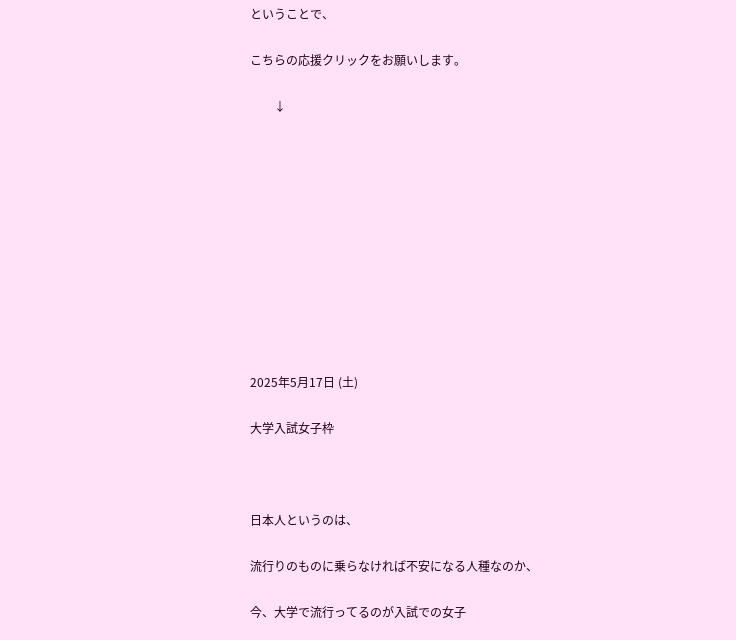ということで、

こちらの応援クリックをお願いします。

        ↓











2025年5月17日 (土)

大学入試女子枠



日本人というのは、

流行りのものに乗らなければ不安になる人種なのか、

今、大学で流行ってるのが入試での女子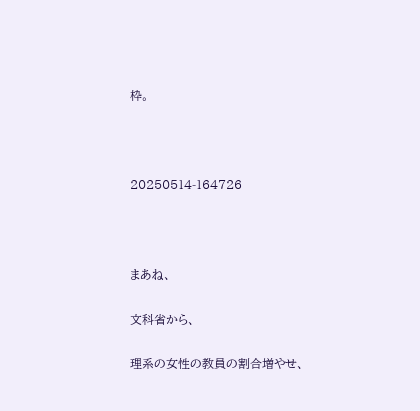枠。



20250514-164726



まあね、

文科省から、

理系の女性の教員の割合増やせ、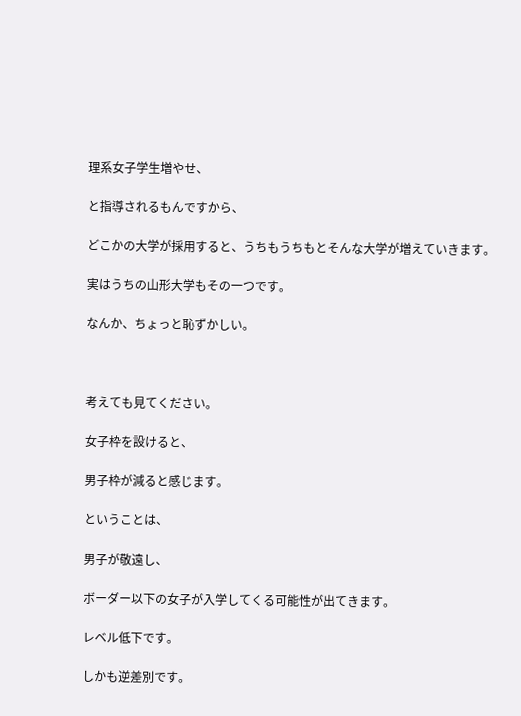理系女子学生増やせ、

と指導されるもんですから、

どこかの大学が採用すると、うちもうちもとそんな大学が増えていきます。

実はうちの山形大学もその一つです。

なんか、ちょっと恥ずかしい。



考えても見てください。

女子枠を設けると、

男子枠が減ると感じます。

ということは、

男子が敬遠し、

ボーダー以下の女子が入学してくる可能性が出てきます。

レベル低下です。

しかも逆差別です。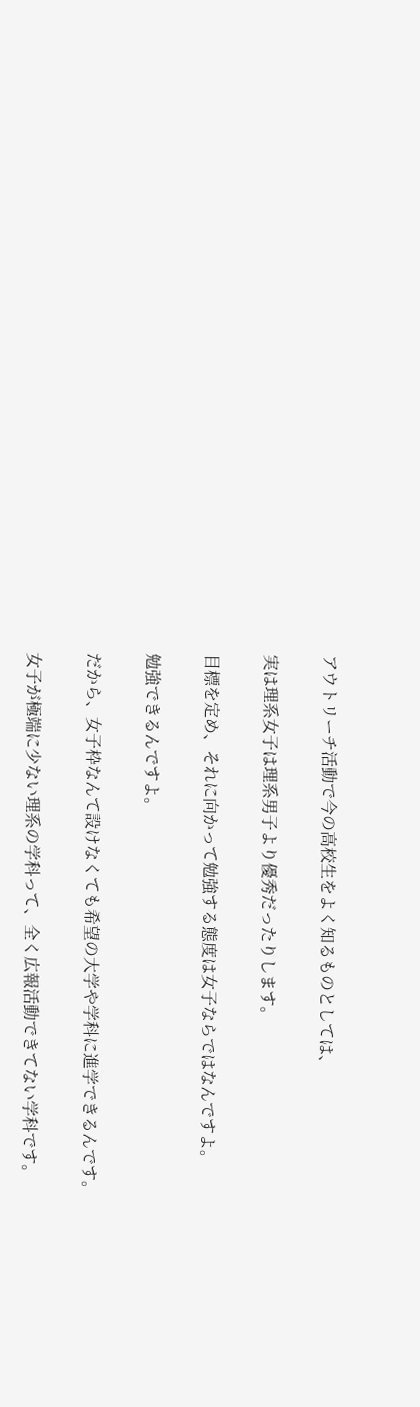アウトリーチ活動で今の高校生をよく知るものとしては、

実は理系女子は理系男子より優秀だったりします。

目標を定め、それに向かって勉強する態度は女子ならではなんですよ。

勉強できるんですよ。

だから、女子枠なんて設けなくても希望の大学や学科に進学できるんです。

女子が極端に少ない理系の学科って、全く広報活動できてない学科です。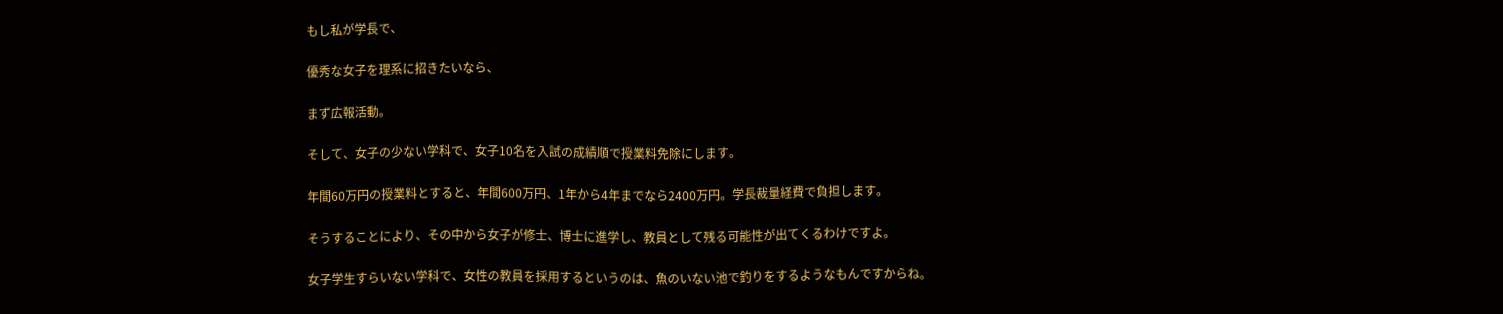もし私が学長で、

優秀な女子を理系に招きたいなら、

まず広報活動。

そして、女子の少ない学科で、女子10名を入試の成績順で授業料免除にします。

年間60万円の授業料とすると、年間600万円、1年から4年までなら2400万円。学長裁量経費で負担します。

そうすることにより、その中から女子が修士、博士に進学し、教員として残る可能性が出てくるわけですよ。

女子学生すらいない学科で、女性の教員を採用するというのは、魚のいない池で釣りをするようなもんですからね。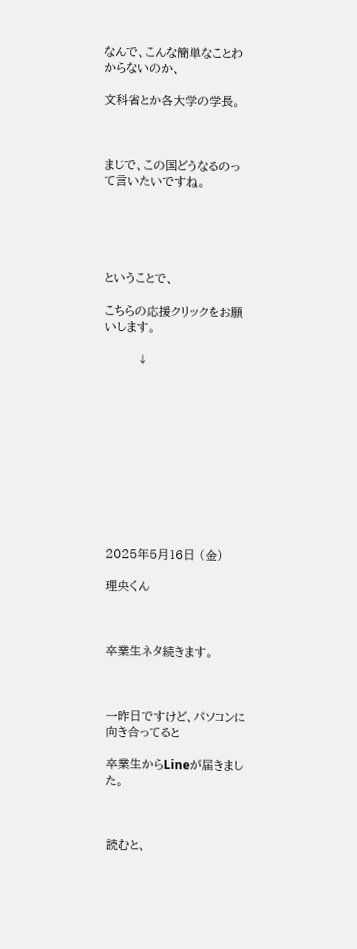なんで、こんな簡単なことわからないのか、

文科省とか各大学の学長。



まじで、この国どうなるのって言いたいですね。





ということで、

こちらの応援クリックをお願いします。

        ↓











2025年5月16日 (金)

理央くん



卒業生ネタ続きます。



一昨日ですけど、パソコンに向き合ってると

卒業生からLineが届きました。



読むと、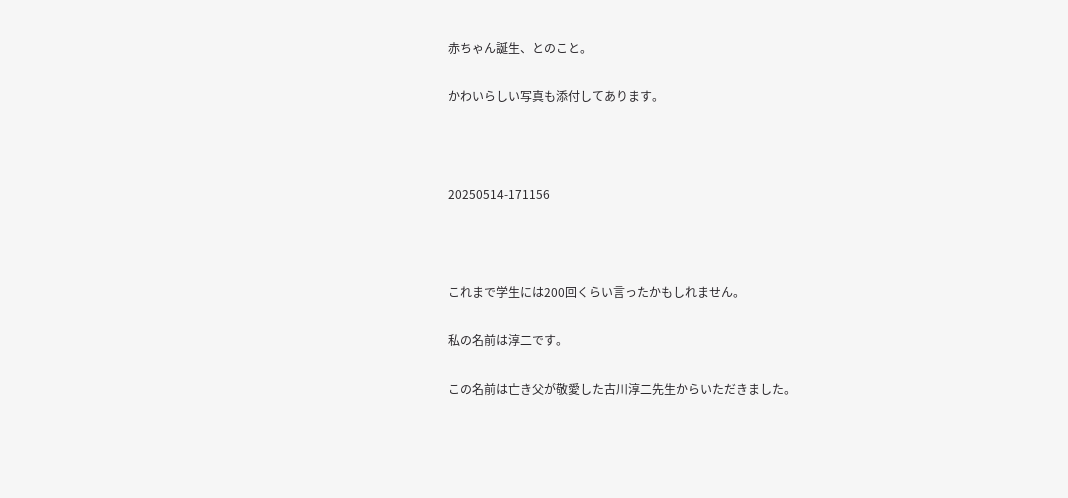赤ちゃん誕生、とのこと。

かわいらしい写真も添付してあります。



20250514-171156



これまで学生には200回くらい言ったかもしれません。

私の名前は淳二です。

この名前は亡き父が敬愛した古川淳二先生からいただきました。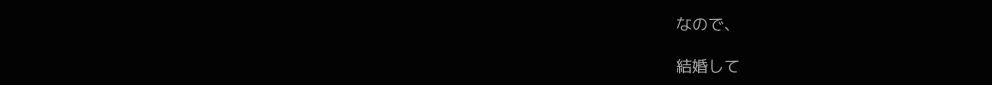なので、

結婚して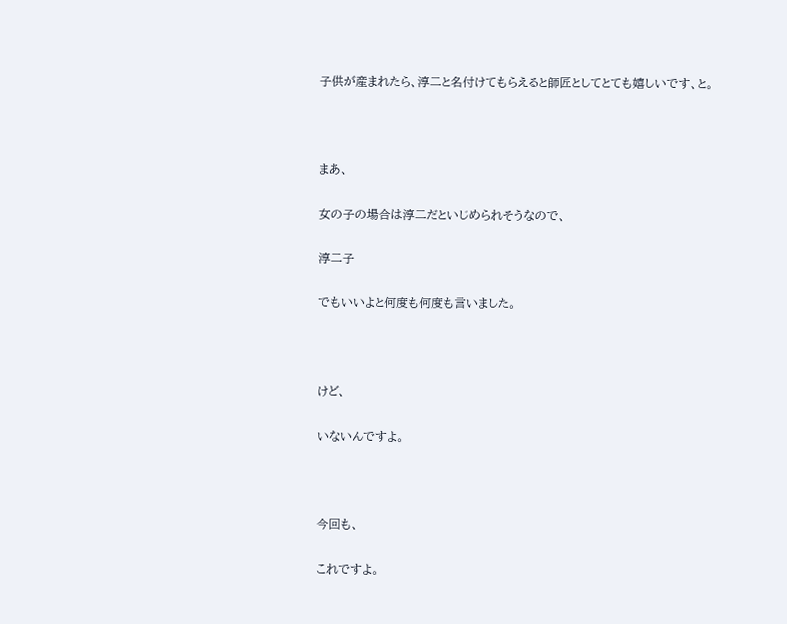子供が産まれたら、淳二と名付けてもらえると師匠としてとても嬉しいです、と。



まあ、

女の子の場合は淳二だといじめられそうなので、

淳二子

でもいいよと何度も何度も言いました。



けど、

いないんですよ。



今回も、

これですよ。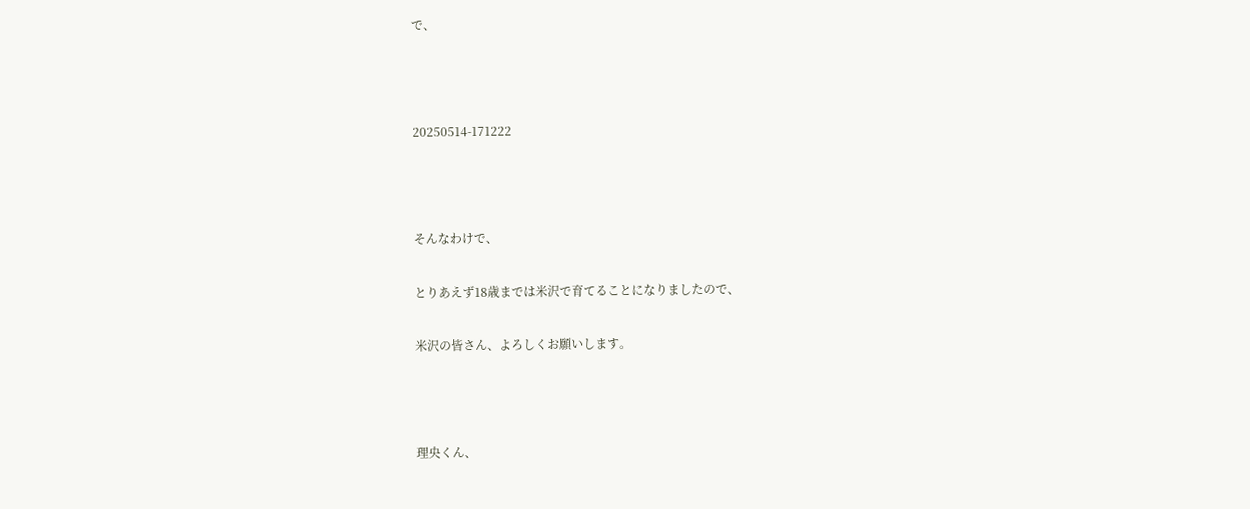で、



20250514-171222



そんなわけで、

とりあえず18歳までは米沢で育てることになりましたので、

米沢の皆さん、よろしくお願いします。



理央くん、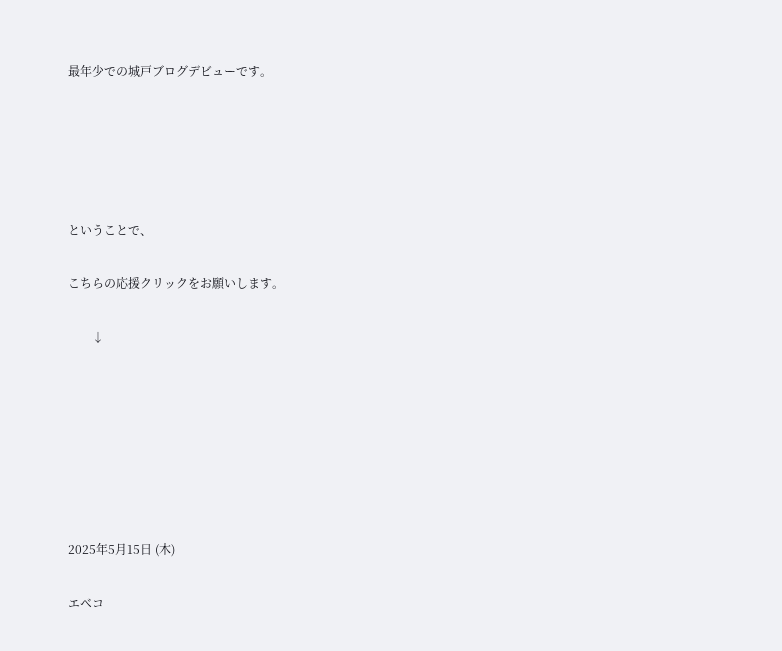最年少での城戸ブログデビューです。





ということで、

こちらの応援クリックをお願いします。

        ↓







2025年5月15日 (木)

エベコ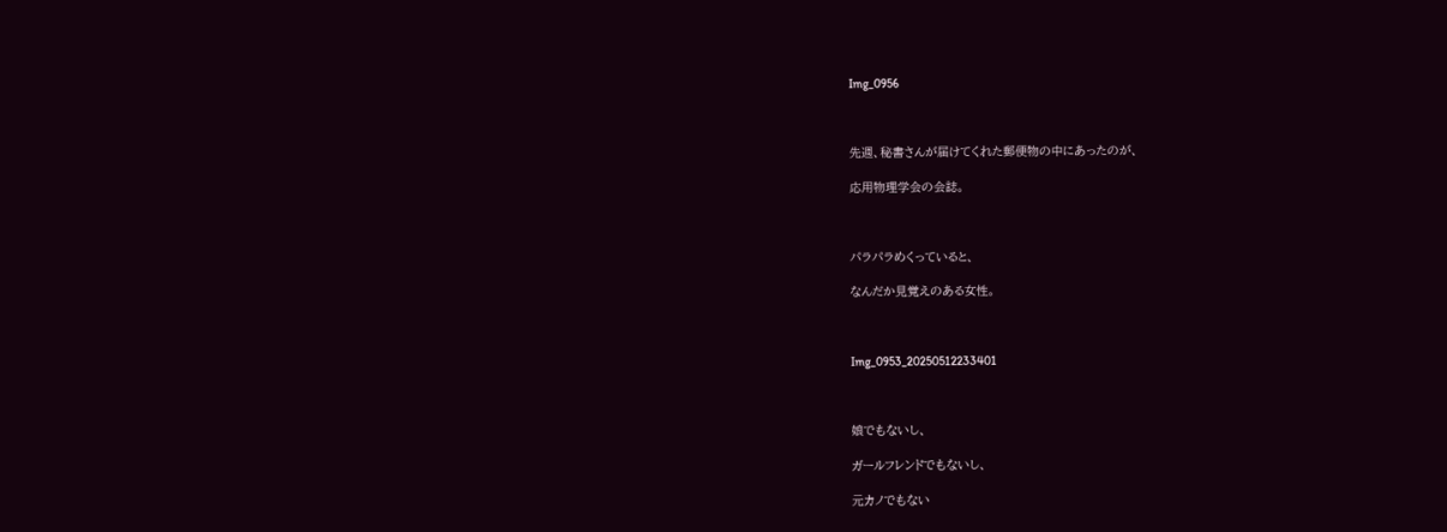Img_0956



先週、秘書さんが届けてくれた郵便物の中にあったのが、

応用物理学会の会誌。



パラパラめくっていると、

なんだか見覚えのある女性。



Img_0953_20250512233401



娘でもないし、

ガールフレンドでもないし、

元カノでもない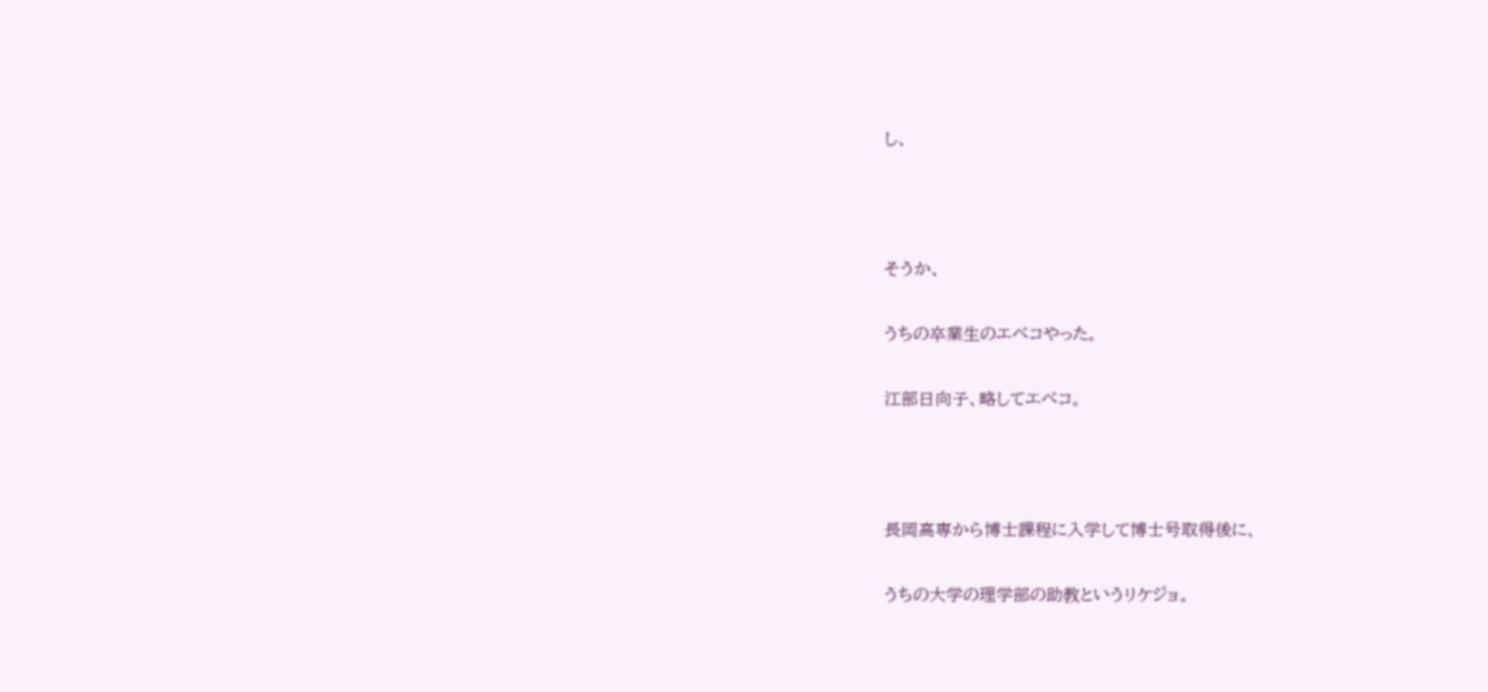し、



そうか、

うちの卒業生のエベコやった。

江部日向子、略してエベコ。



長岡高専から博士課程に入学して博士号取得後に、

うちの大学の理学部の助教というリケジョ。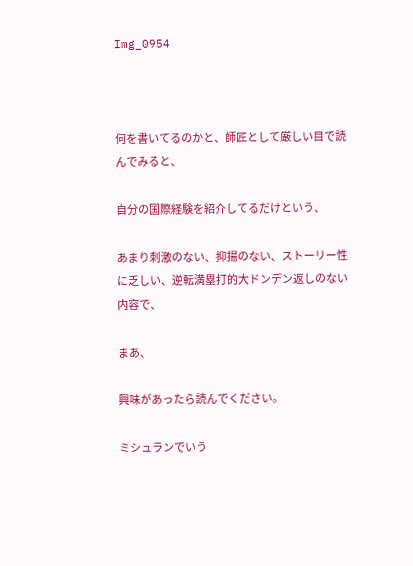Img_0954



何を書いてるのかと、師匠として厳しい目で読んでみると、

自分の国際経験を紹介してるだけという、

あまり刺激のない、抑揚のない、ストーリー性に乏しい、逆転満塁打的大ドンデン返しのない内容で、

まあ、

興味があったら読んでください。

ミシュランでいう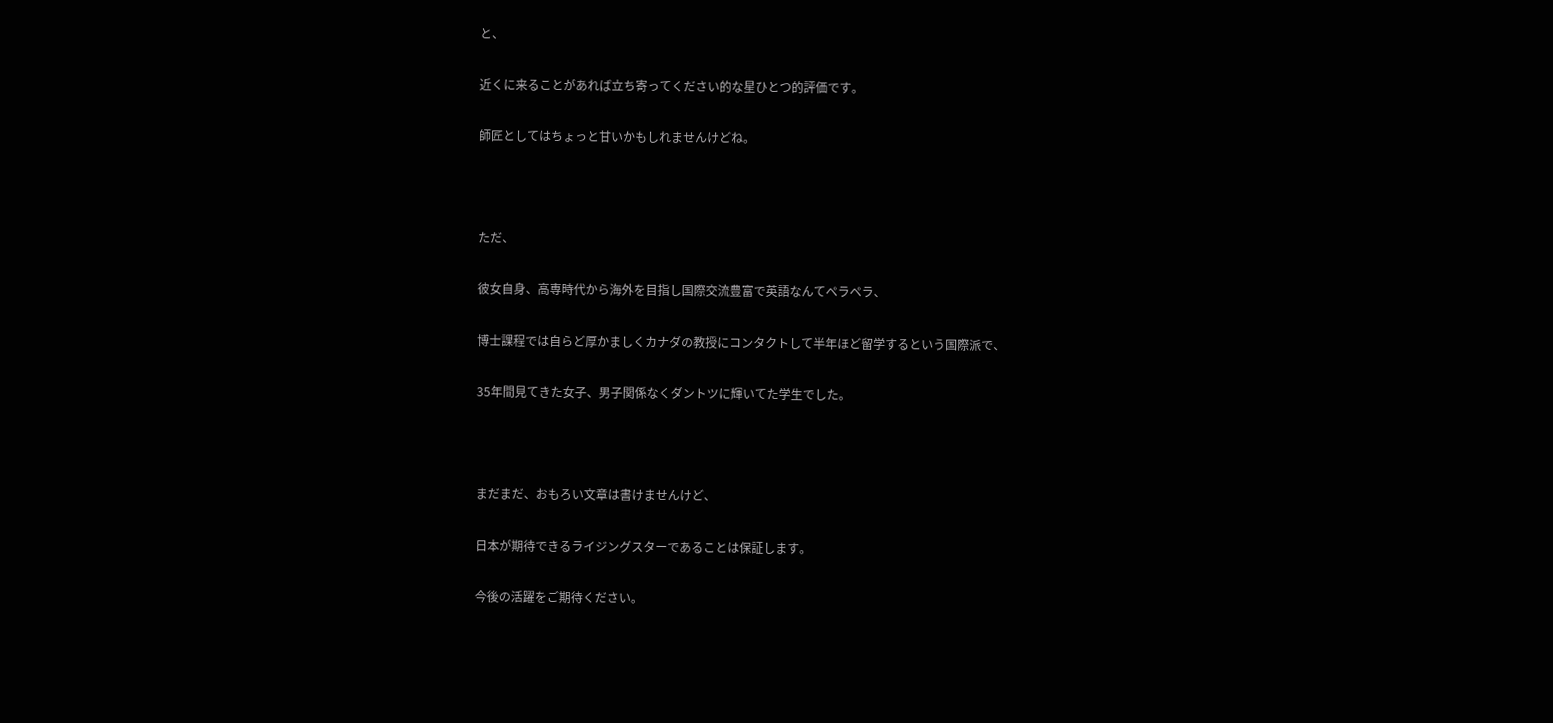と、

近くに来ることがあれば立ち寄ってください的な星ひとつ的評価です。

師匠としてはちょっと甘いかもしれませんけどね。



ただ、

彼女自身、高専時代から海外を目指し国際交流豊富で英語なんてペラペラ、

博士課程では自らど厚かましくカナダの教授にコンタクトして半年ほど留学するという国際派で、

35年間見てきた女子、男子関係なくダントツに輝いてた学生でした。



まだまだ、おもろい文章は書けませんけど、

日本が期待できるライジングスターであることは保証します。

今後の活躍をご期待ください。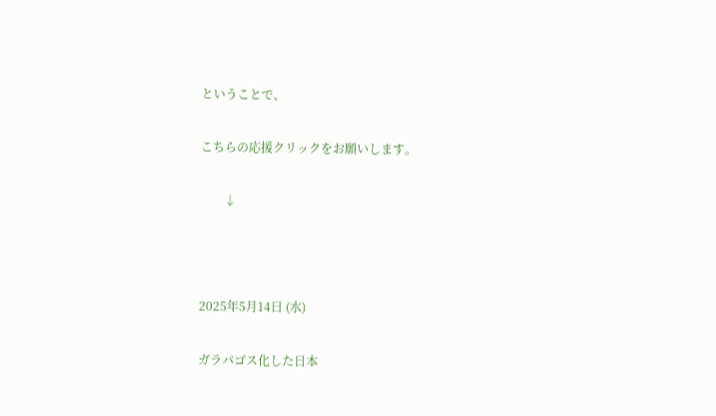ということで、

こちらの応援クリックをお願いします。

        ↓



2025年5月14日 (水)

ガラパゴス化した日本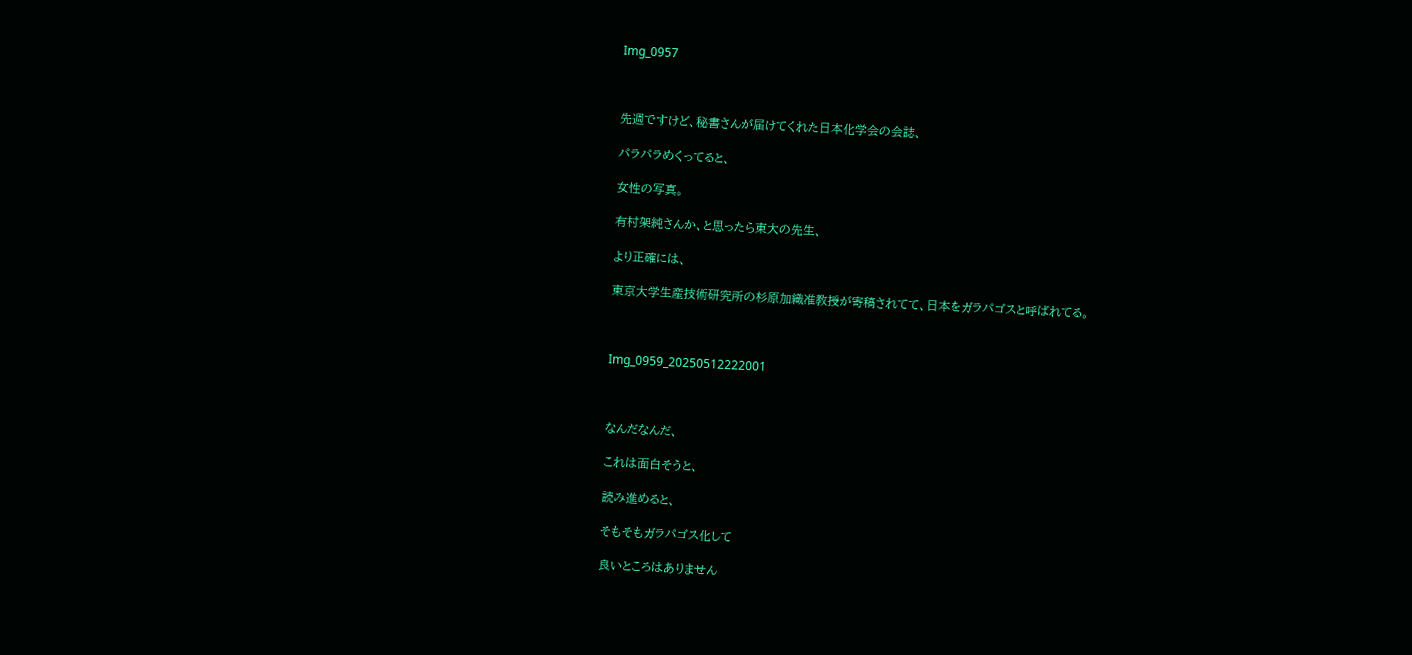Img_0957



先週ですけど、秘書さんが届けてくれた日本化学会の会誌、

パラパラめくってると、

女性の写真。

有村架純さんか、と思ったら東大の先生、

より正確には、

東京大学生産技術研究所の杉原加織准教授が寄稿されてて、日本をガラパゴスと呼ばれてる。



Img_0959_20250512222001



なんだなんだ、

これは面白そうと、

読み進めると、

そもそもガラパゴス化して

良いところはありません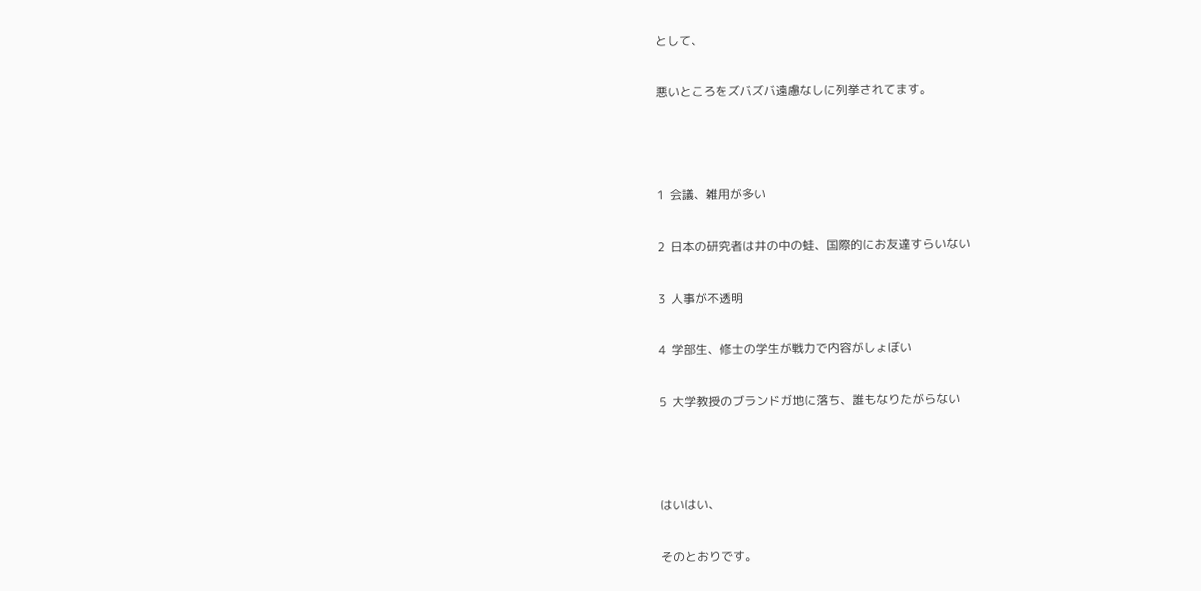として、

悪いところをズバズバ遠慮なしに列挙されてます。



1  会議、雑用が多い

2  日本の研究者は井の中の蛙、国際的にお友達すらいない

3  人事が不透明

4  学部生、修士の学生が戦力で内容がしょぼい

5  大学教授のブランドガ地に落ち、誰もなりたがらない



はいはい、

そのとおりです。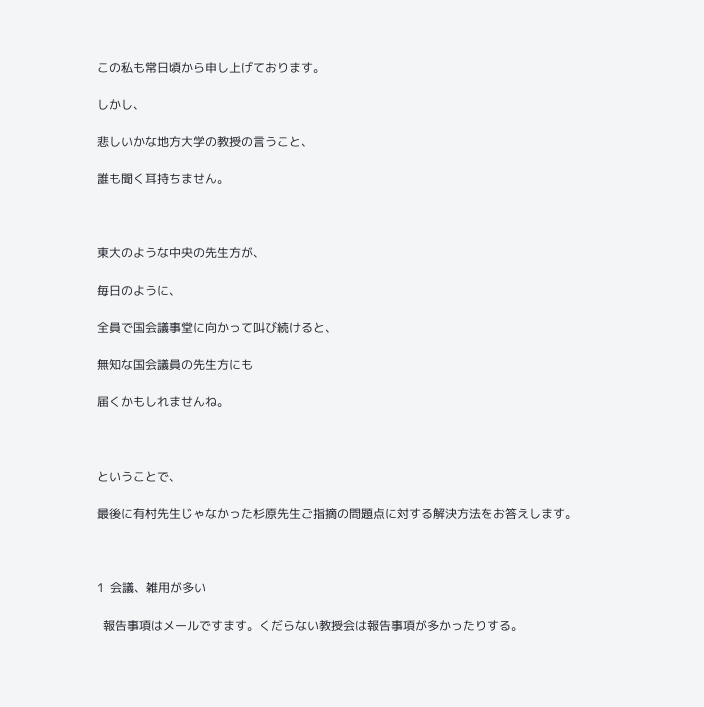この私も常日頃から申し上げております。

しかし、

悲しいかな地方大学の教授の言うこと、

誰も聞く耳持ちません。



東大のような中央の先生方が、

毎日のように、

全員で国会議事堂に向かって叫び続けると、

無知な国会議員の先生方にも

届くかもしれませんね。



ということで、

最後に有村先生じゃなかった杉原先生ご指摘の問題点に対する解決方法をお答えします。



1  会議、雑用が多い

  報告事項はメールですます。くだらない教授会は報告事項が多かったりする。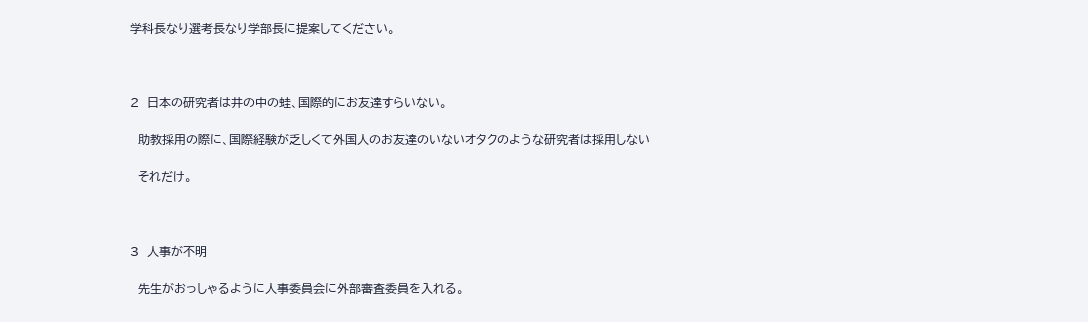学科長なり選考長なり学部長に提案してください。



2  日本の研究者は井の中の蛙、国際的にお友達すらいない。

  助教採用の際に、国際経験が乏しくて外国人のお友達のいないオタクのような研究者は採用しない

  それだけ。



3  人事が不明

  先生がおっしゃるように人事委員会に外部審査委員を入れる。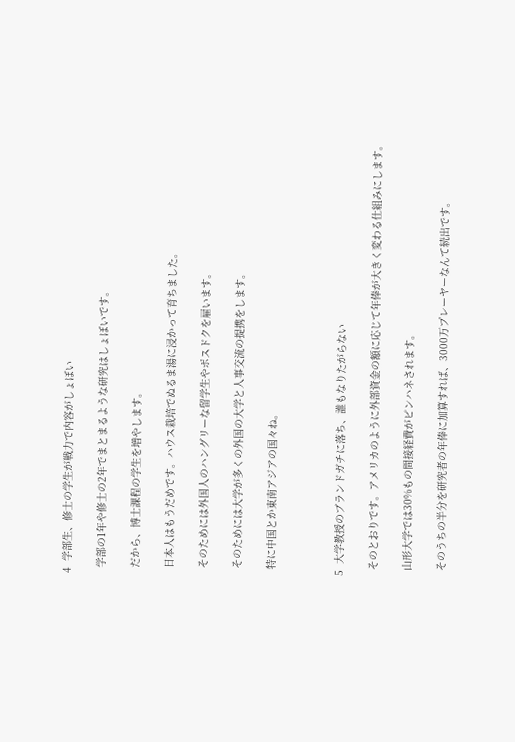4  学部生、修士の学生が戦力で内容がしょぼい

  学部の1年や修士の2年でまとまるような研究はしょぼいです。

  だから、博士課程の学生を増やします。

  日本人はもうだめです。ハウス栽培でぬるま湯に浸かって育ちました。

  そのためには外国人のハングリーな留学生やポスドクを雇います。

  そのためには大学が多くの外国の大学と人事交流の提携をします。

  特に中国とか東南アジアの国々ね。



5  大学教授のブランドガチに落ち、誰もなりたがらない

  そのとおりです。アメリカのように外部資金の額に応じて年俸が大きく変わる仕組みにします。

  山形大学では30%もの間接経費がピンハネされます。

  そのうちの半分を研究者の年俸に加算すれば、3000万プレーヤーなんて続出です。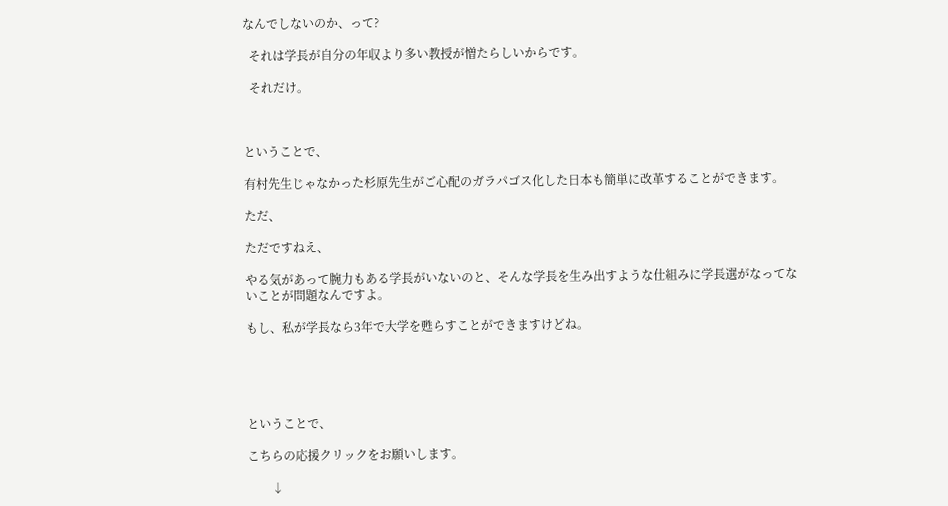なんでしないのか、って?

  それは学長が自分の年収より多い教授が憎たらしいからです。

  それだけ。



ということで、

有村先生じゃなかった杉原先生がご心配のガラパゴス化した日本も簡単に改革することができます。

ただ、

ただですねえ、

やる気があって腕力もある学長がいないのと、そんな学長を生み出すような仕組みに学長選がなってないことが問題なんですよ。

もし、私が学長なら3年で大学を甦らすことができますけどね。





ということで、

こちらの応援クリックをお願いします。

        ↓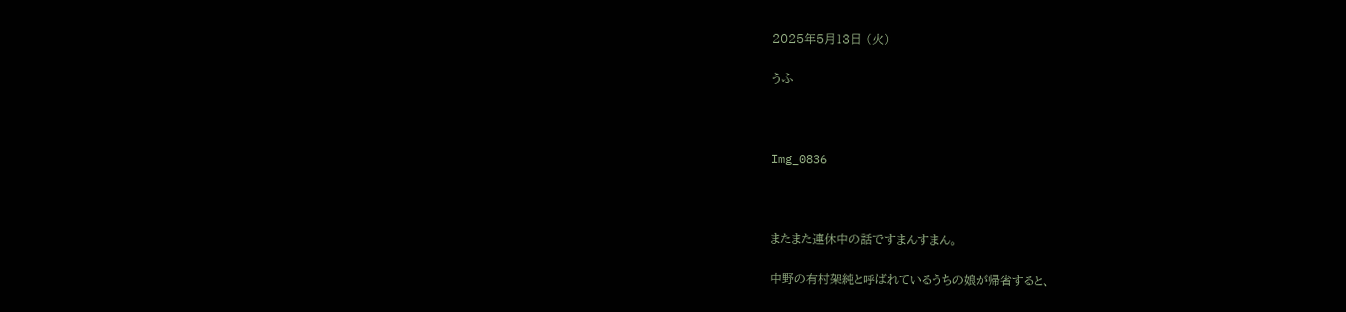2025年5月13日 (火)

うふ



Img_0836



またまた連休中の話ですまんすまん。

中野の有村架純と呼ばれているうちの娘が帰省すると、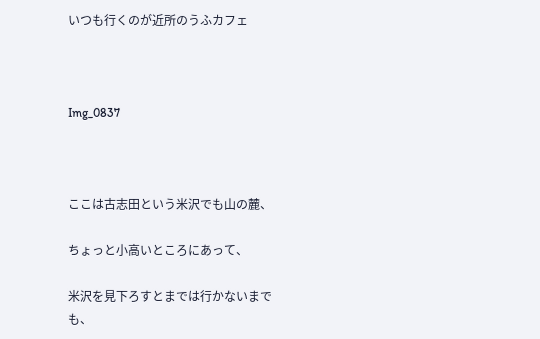いつも行くのが近所のうふカフェ



Img_0837



ここは古志田という米沢でも山の麓、

ちょっと小高いところにあって、

米沢を見下ろすとまでは行かないまでも、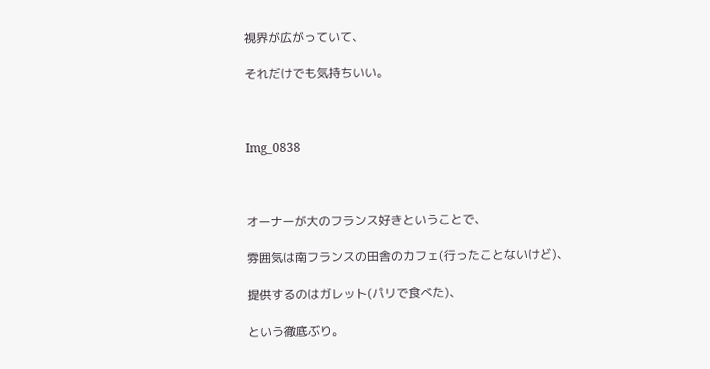視界が広がっていて、

それだけでも気持ちいい。



Img_0838



オーナーが大のフランス好きということで、

雰囲気は南フランスの田舎のカフェ(行ったことないけど)、

提供するのはガレット(パリで食べた)、

という徹底ぶり。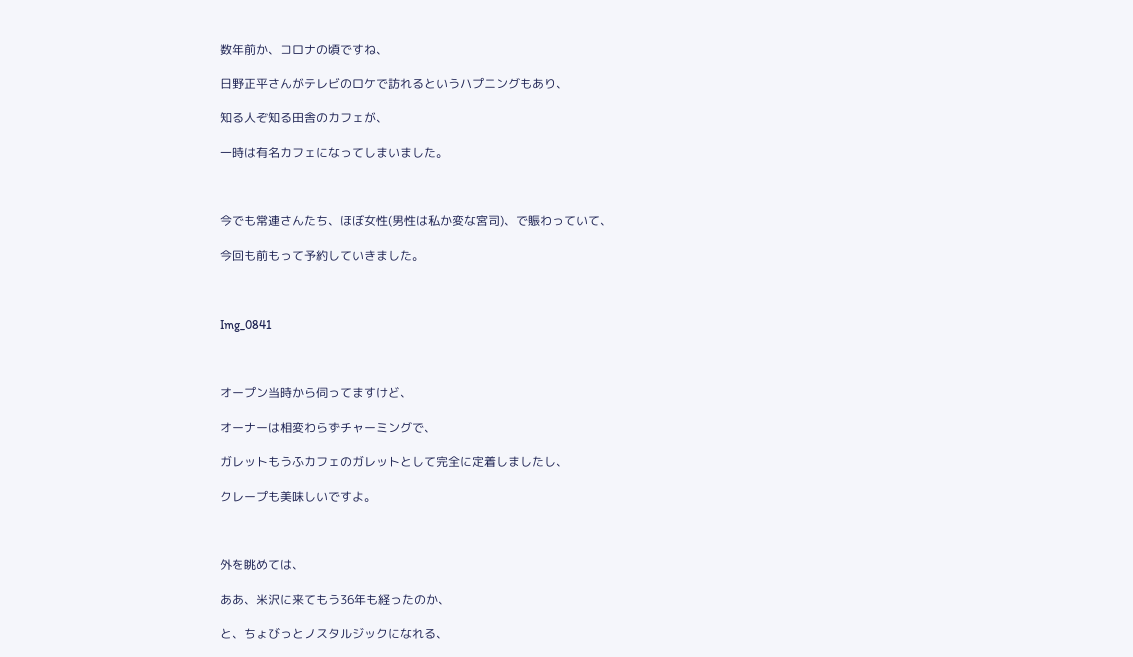数年前か、コロナの頃ですね、

日野正平さんがテレビのロケで訪れるというハプニングもあり、

知る人ぞ知る田舎のカフェが、

一時は有名カフェになってしまいました。



今でも常連さんたち、ほぼ女性(男性は私か変な宮司)、で賑わっていて、

今回も前もって予約していきました。



Img_0841



オープン当時から伺ってますけど、

オーナーは相変わらずチャーミングで、

ガレットもうふカフェのガレットとして完全に定着しましたし、

クレープも美味しいですよ。



外を眺めては、

ああ、米沢に来てもう36年も経ったのか、

と、ちょびっとノスタルジックになれる、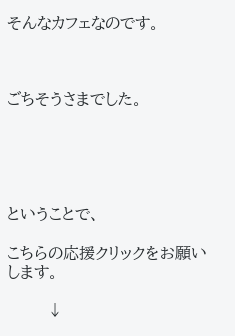そんなカフェなのです。



ごちそうさまでした。





ということで、

こちらの応援クリックをお願いします。

        ↓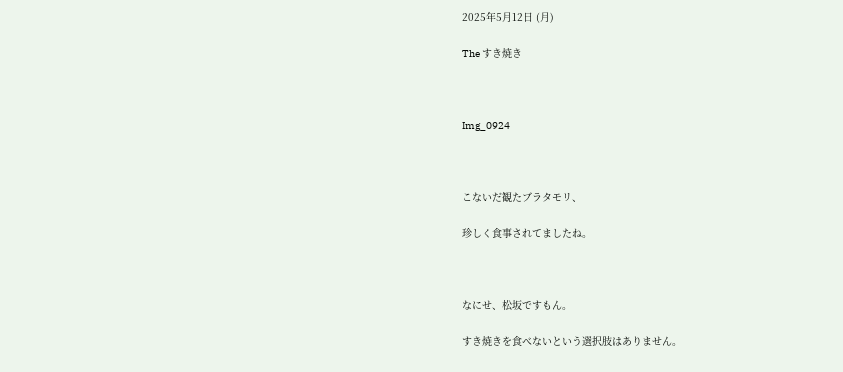2025年5月12日 (月)

The すき焼き



Img_0924



こないだ観たブラタモリ、

珍しく食事されてましたね。



なにせ、松坂ですもん。

すき焼きを食べないという選択肢はありません。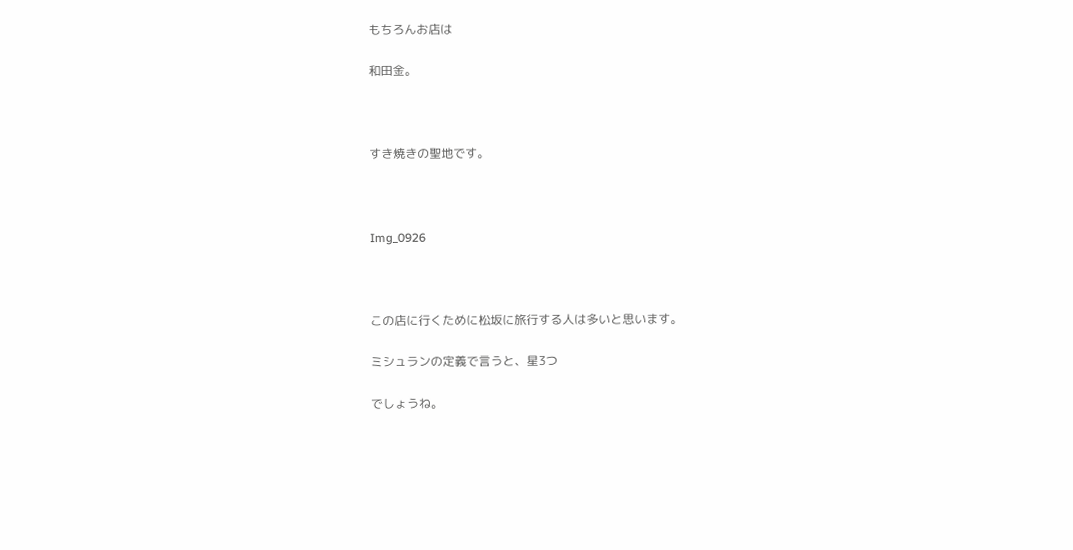もちろんお店は

和田金。



すき焼きの聖地です。



Img_0926



この店に行くために松坂に旅行する人は多いと思います。

ミシュランの定義で言うと、星3つ

でしょうね。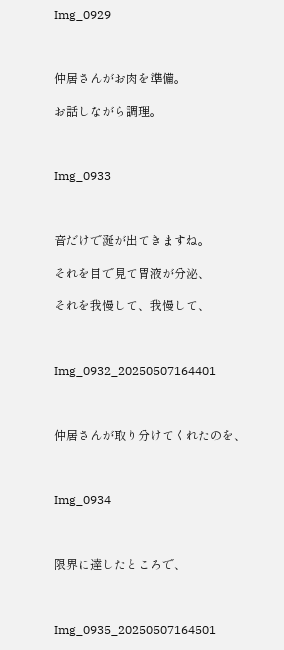Img_0929



仲居さんがお肉を準備。

お話しながら調理。



Img_0933



音だけで涎が出てきますね。

それを目で見て胃液が分泌、

それを我慢して、我慢して、



Img_0932_20250507164401



仲居さんが取り分けてくれたのを、



Img_0934



限界に達したところで、



Img_0935_20250507164501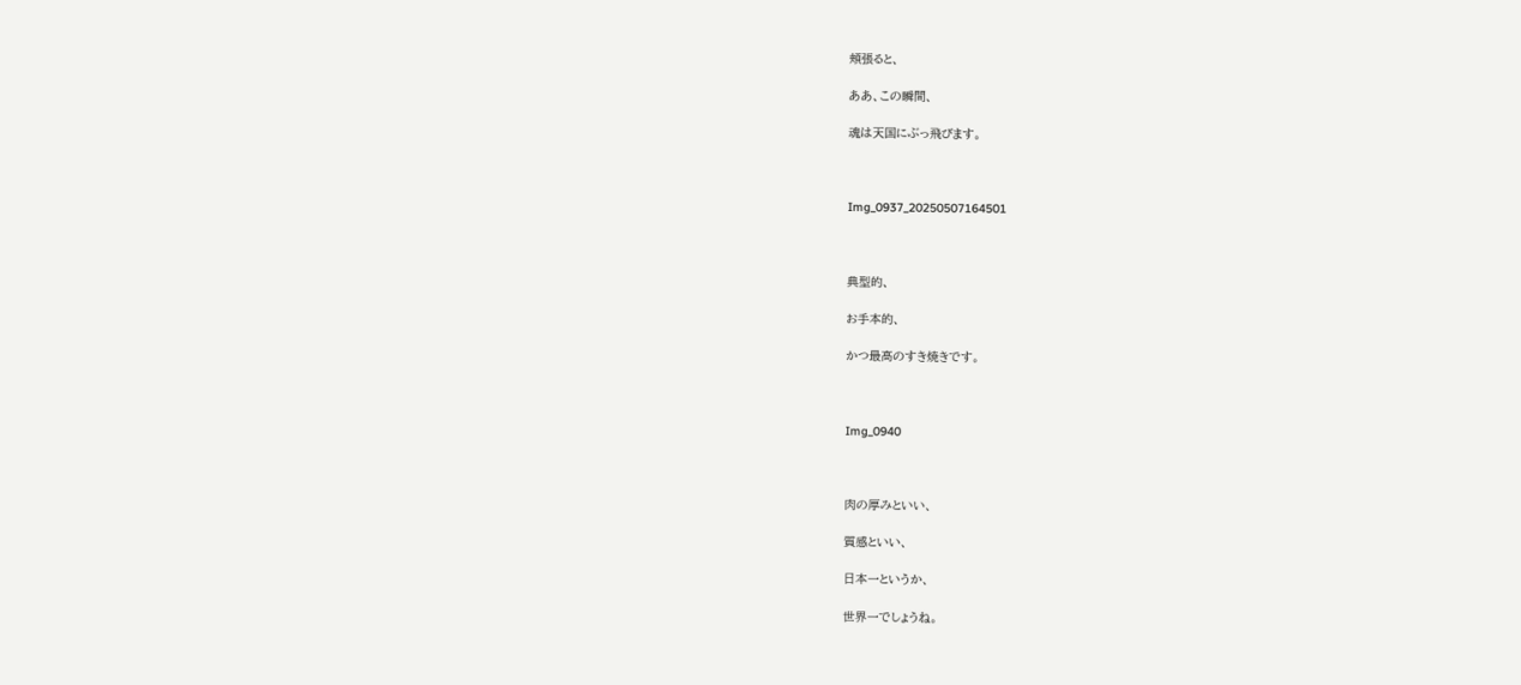頬張ると、

ああ、この瞬間、

魂は天国にぶっ飛びます。



Img_0937_20250507164501



典型的、

お手本的、

かつ最高のすき焼きです。



Img_0940



肉の厚みといい、

質感といい、

日本一というか、

世界一でしょうね。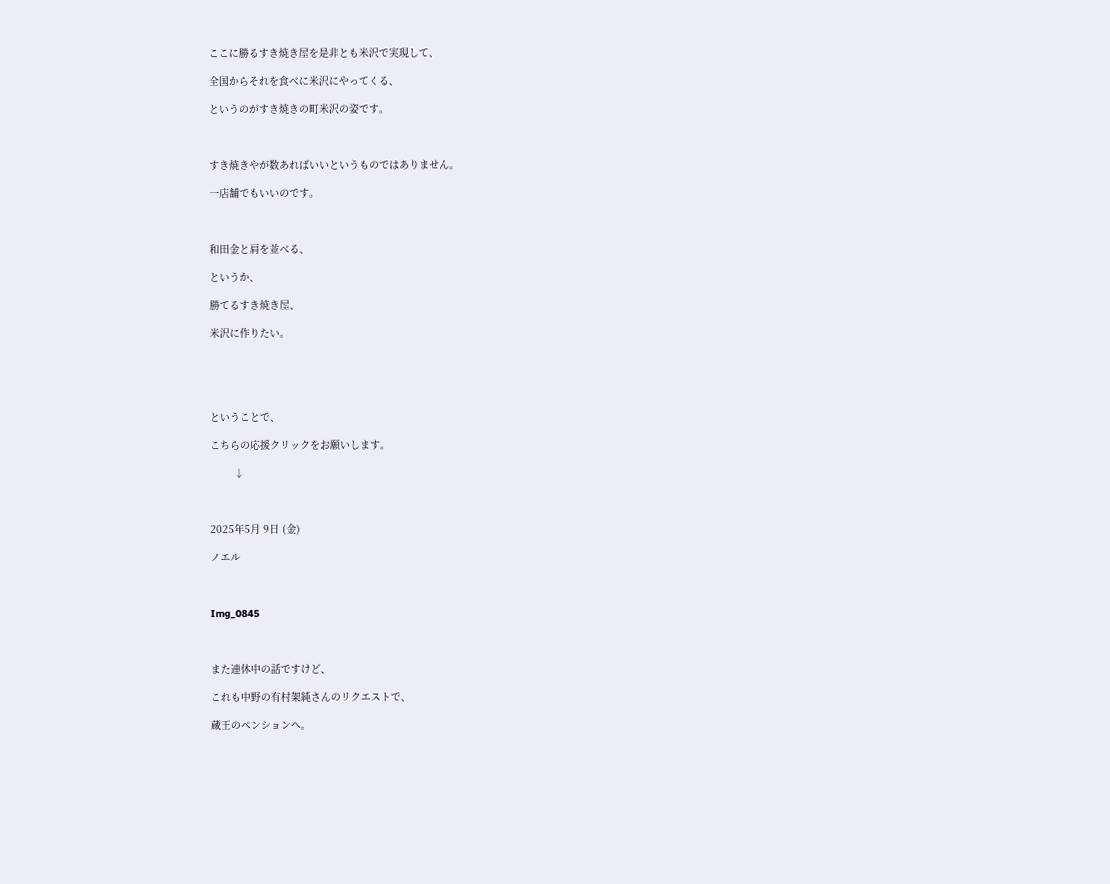ここに勝るすき焼き屋を是非とも米沢で実現して、

全国からそれを食べに米沢にやってくる、

というのがすき焼きの町米沢の姿です。



すき焼きやが数あればいいというものではありません。

一店舗でもいいのです。



和田金と肩を並べる、

というか、

勝てるすき焼き屋、

米沢に作りたい。





ということで、

こちらの応援クリックをお願いします。

        ↓



2025年5月 9日 (金)

ノエル



Img_0845



また連休中の話ですけど、

これも中野の有村架純さんのリクエストで、

蔵王のペンションへ。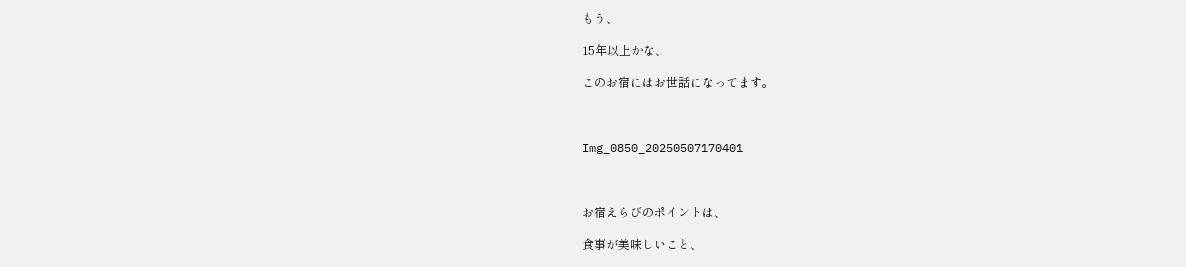もう、

15年以上かな、

このお宿にはお世話になってます。



Img_0850_20250507170401



お宿えらびのポイントは、

食事が美味しいこと、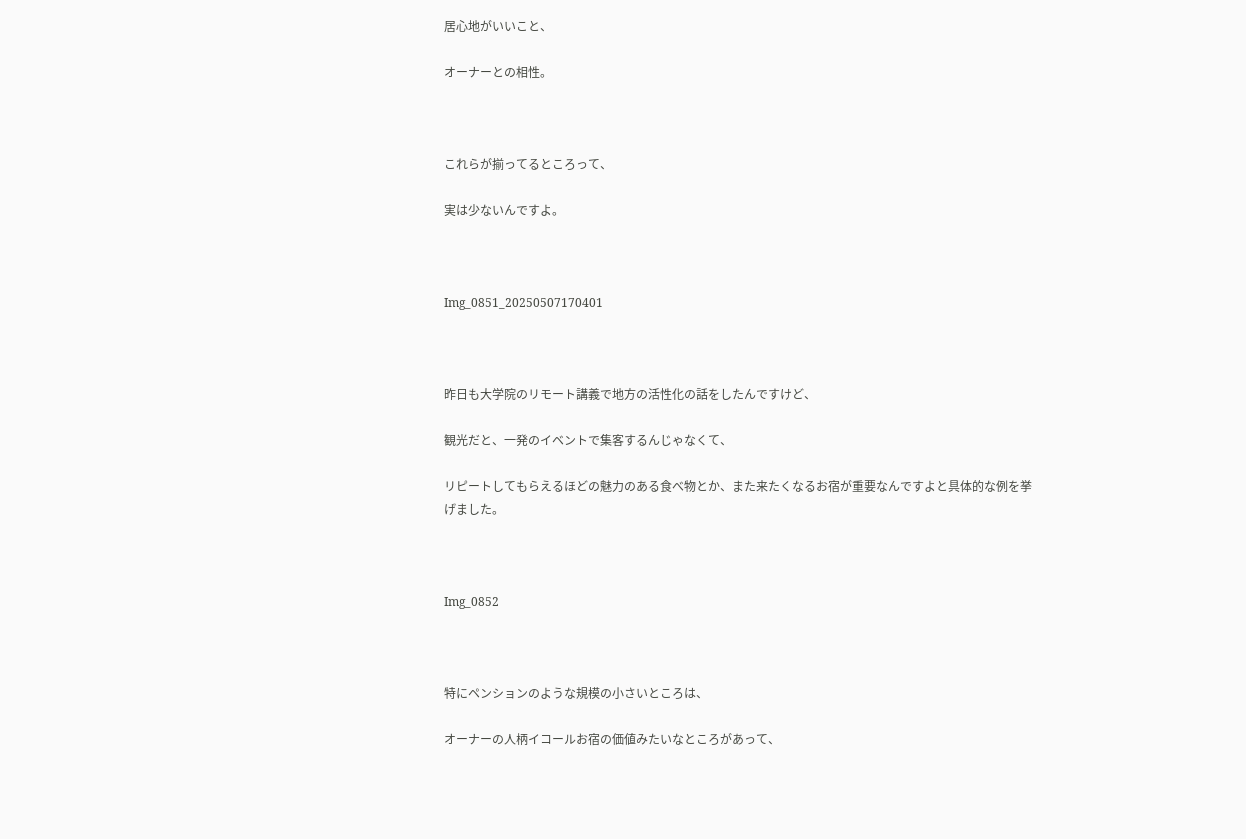居心地がいいこと、

オーナーとの相性。



これらが揃ってるところって、

実は少ないんですよ。



Img_0851_20250507170401



昨日も大学院のリモート講義で地方の活性化の話をしたんですけど、

観光だと、一発のイベントで集客するんじゃなくて、

リピートしてもらえるほどの魅力のある食べ物とか、また来たくなるお宿が重要なんですよと具体的な例を挙げました。



Img_0852



特にペンションのような規模の小さいところは、

オーナーの人柄イコールお宿の価値みたいなところがあって、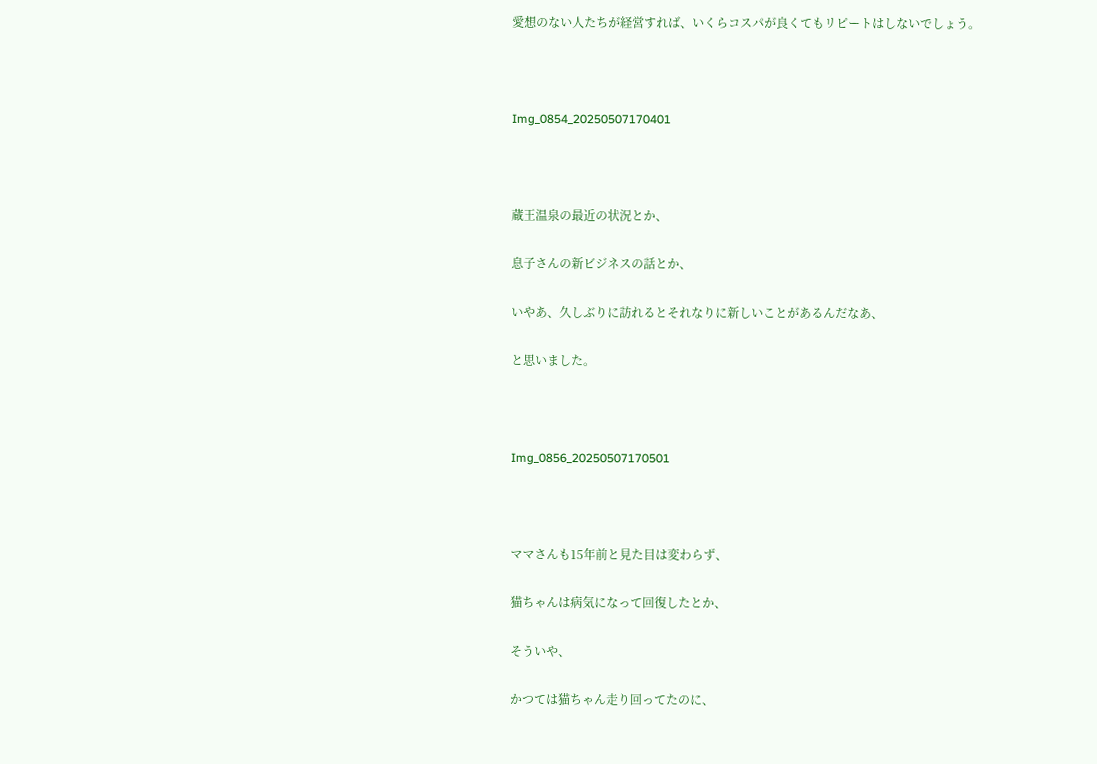愛想のない人たちが経営すれば、いくらコスパが良くてもリピートはしないでしょう。



Img_0854_20250507170401



蔵王温泉の最近の状況とか、

息子さんの新ビジネスの話とか、

いやあ、久しぶりに訪れるとそれなりに新しいことがあるんだなあ、

と思いました。



Img_0856_20250507170501



ママさんも15年前と見た目は変わらず、

猫ちゃんは病気になって回復したとか、

そういや、

かつては猫ちゃん走り回ってたのに、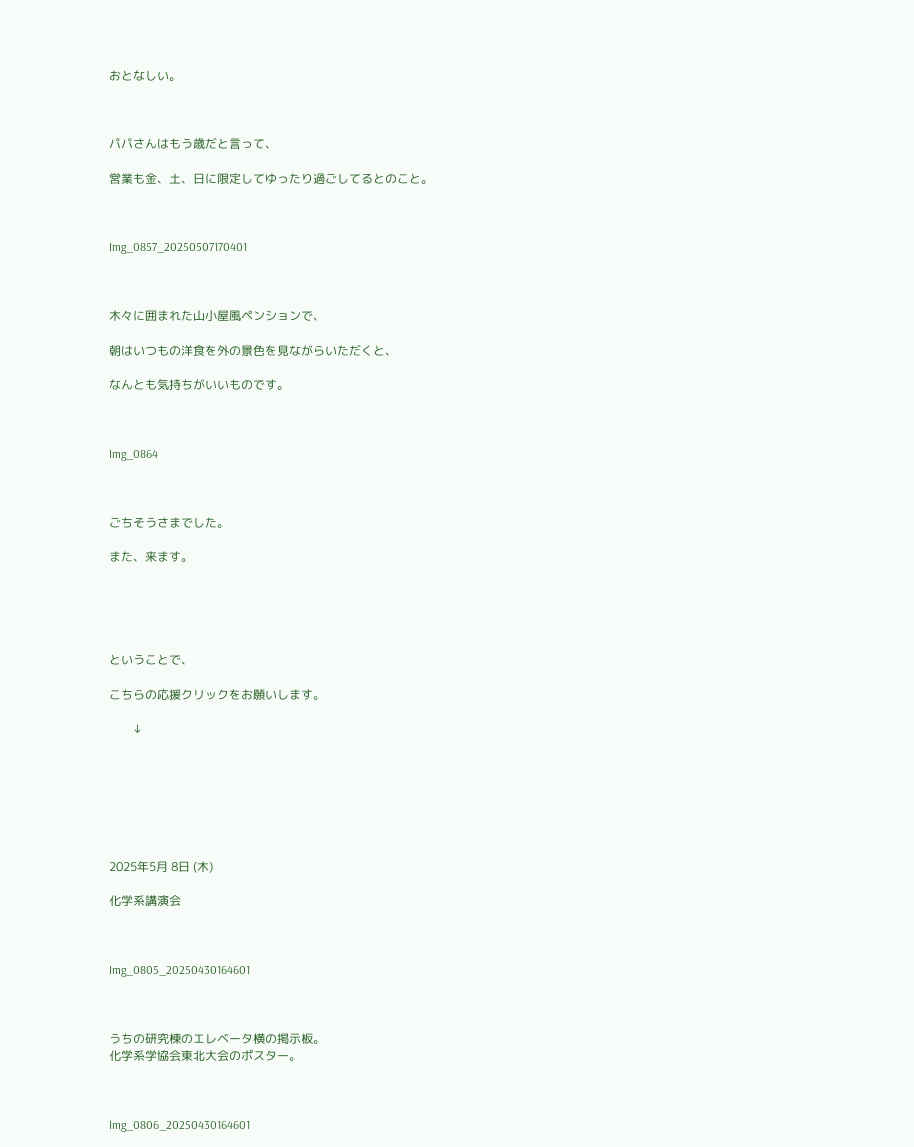おとなしい。



パパさんはもう歳だと言って、

営業も金、土、日に限定してゆったり過ごしてるとのこと。



Img_0857_20250507170401



木々に囲まれた山小屋風ペンションで、

朝はいつもの洋食を外の景色を見ながらいただくと、

なんとも気持ちがいいものです。



Img_0864



ごちそうさまでした。

また、来ます。





ということで、

こちらの応援クリックをお願いします。

        ↓







2025年5月 8日 (木)

化学系講演会



Img_0805_20250430164601



うちの研究棟のエレベータ横の掲示板。
化学系学協会東北大会のポスター。



Img_0806_20250430164601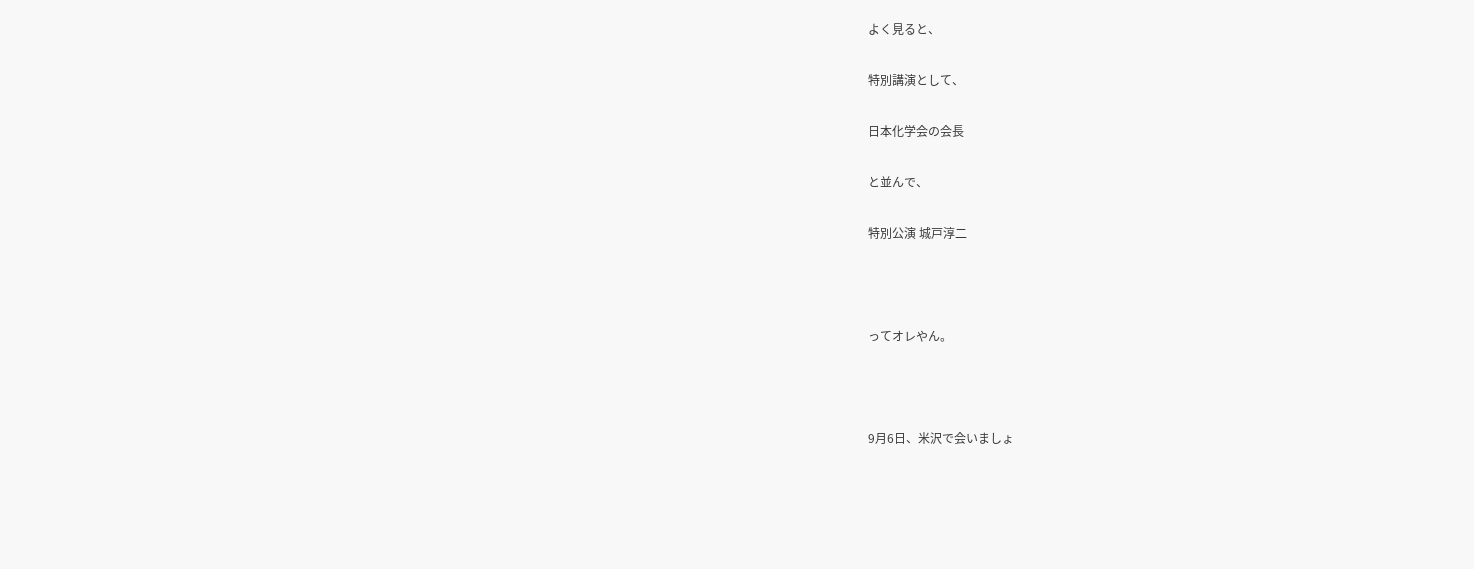よく見ると、

特別講演として、

日本化学会の会長

と並んで、

特別公演 城戸淳二



ってオレやん。



9月6日、米沢で会いましょ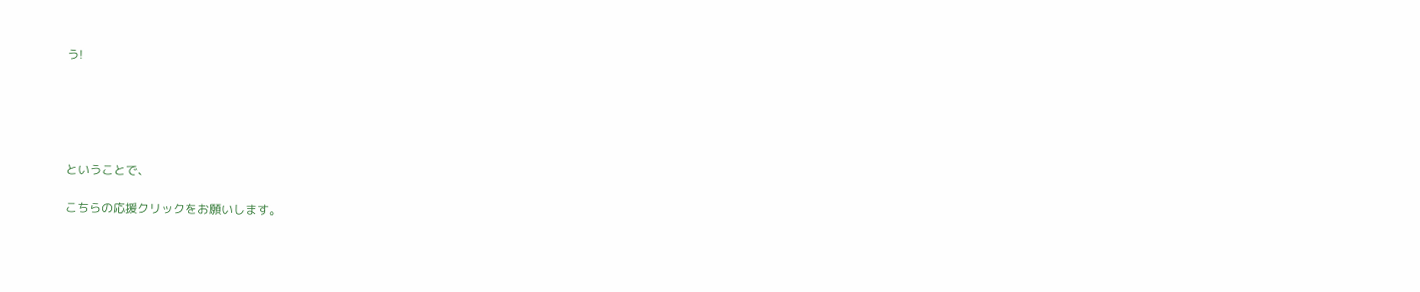う!





ということで、

こちらの応援クリックをお願いします。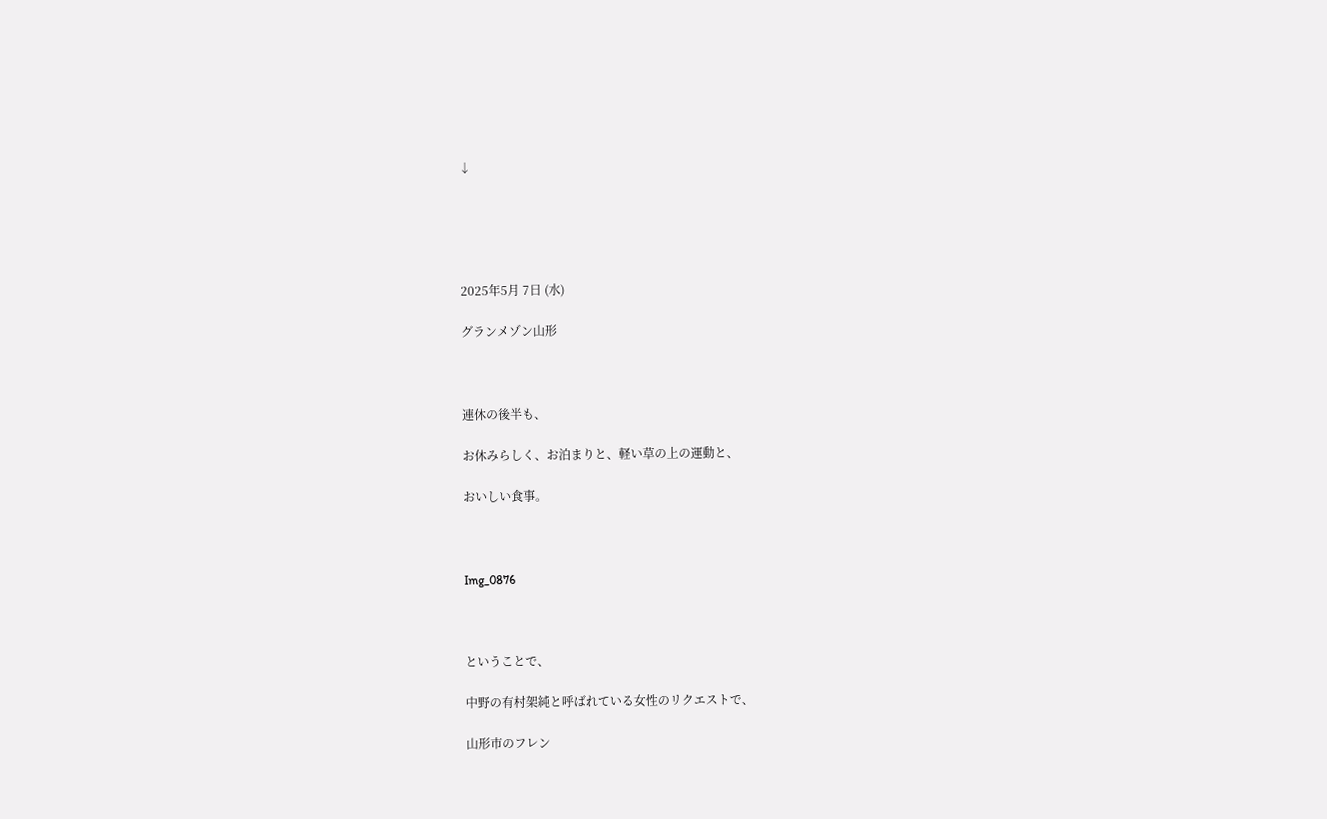↓





2025年5月 7日 (水)

グランメゾン山形



連休の後半も、

お休みらしく、お泊まりと、軽い草の上の運動と、

おいしい食事。



Img_0876



ということで、

中野の有村架純と呼ばれている女性のリクエストで、

山形市のフレン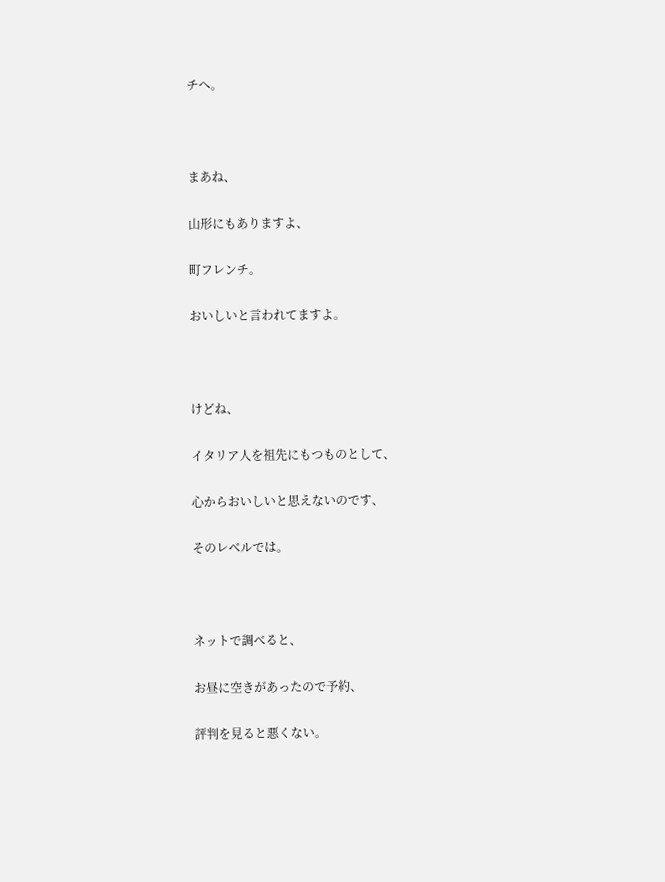チへ。



まあね、

山形にもありますよ、

町フレンチ。

おいしいと言われてますよ。



けどね、

イタリア人を祖先にもつものとして、

心からおいしいと思えないのです、

そのレベルでは。



ネットで調べると、

お昼に空きがあったので予約、

評判を見ると悪くない。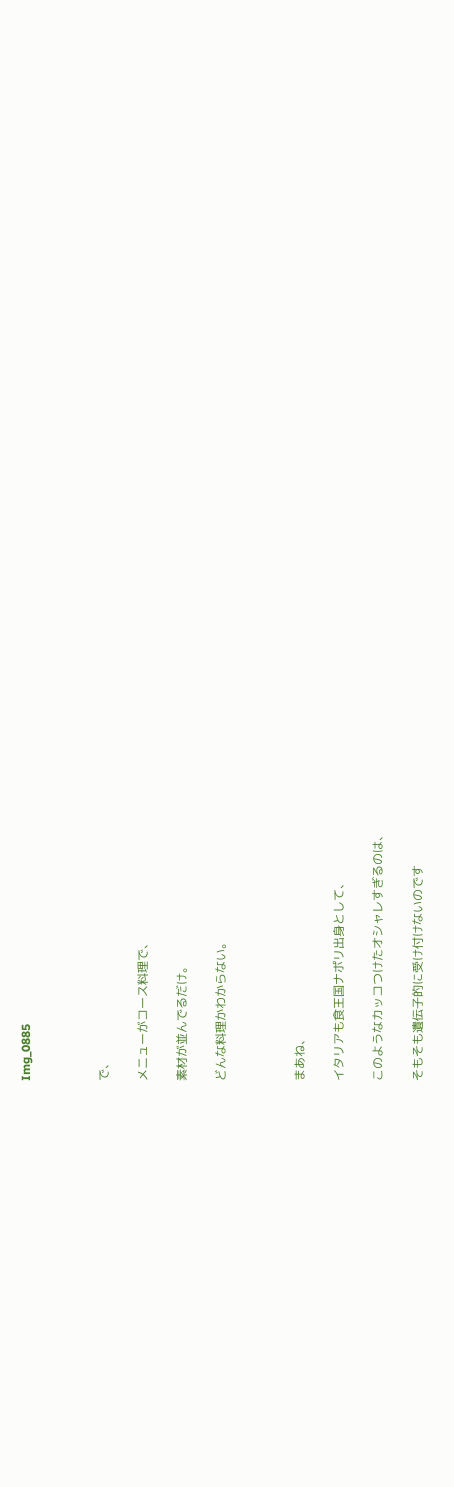Img_0885



で、

メニューがコース料理で、

素材が並んでるだけ。

どんな料理かわからない。



まあね、

イタリアも食王国ナポリ出身として、

このようなカッコつけたオシャレすぎるのは、

そもそも遺伝子的に受け付けないのです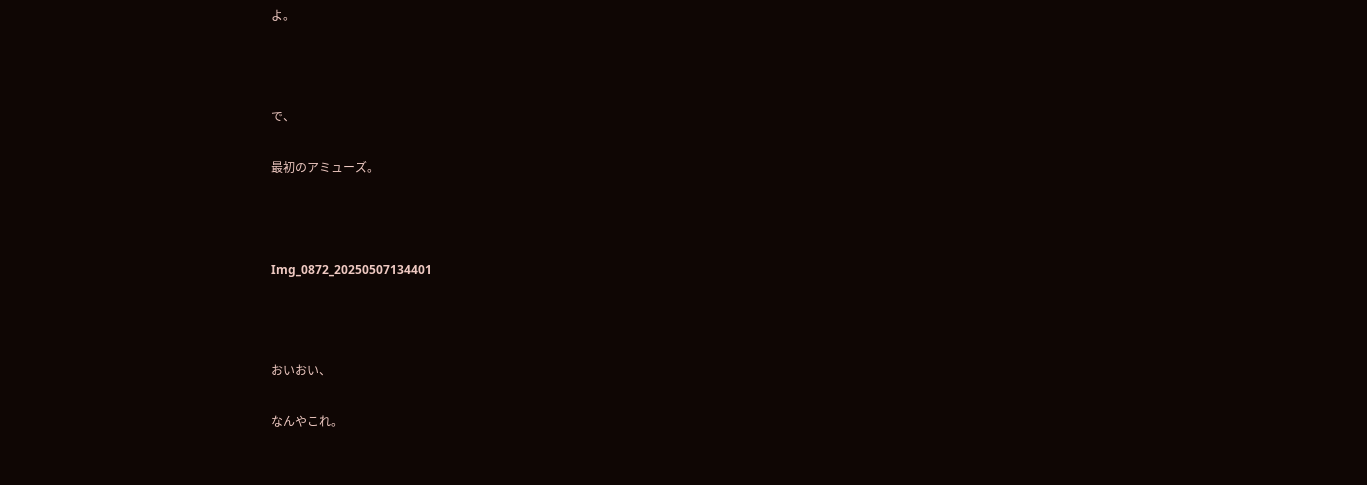よ。



で、

最初のアミューズ。



Img_0872_20250507134401



おいおい、

なんやこれ。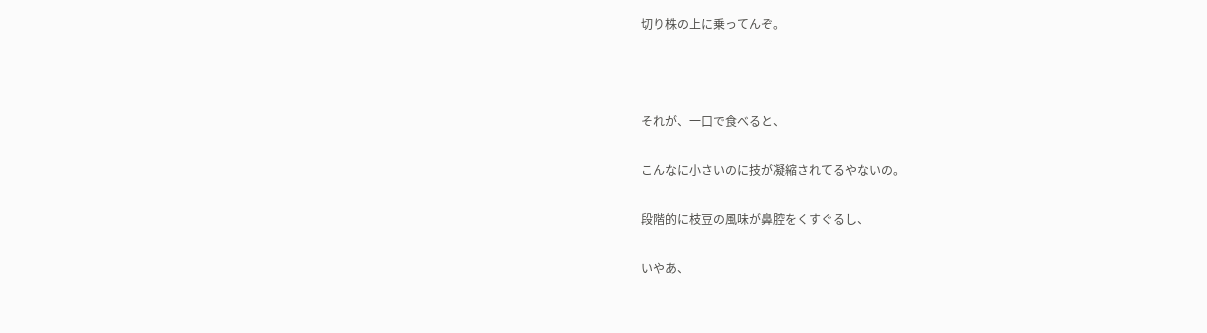切り株の上に乗ってんぞ。



それが、一口で食べると、

こんなに小さいのに技が凝縮されてるやないの。

段階的に枝豆の風味が鼻腔をくすぐるし、

いやあ、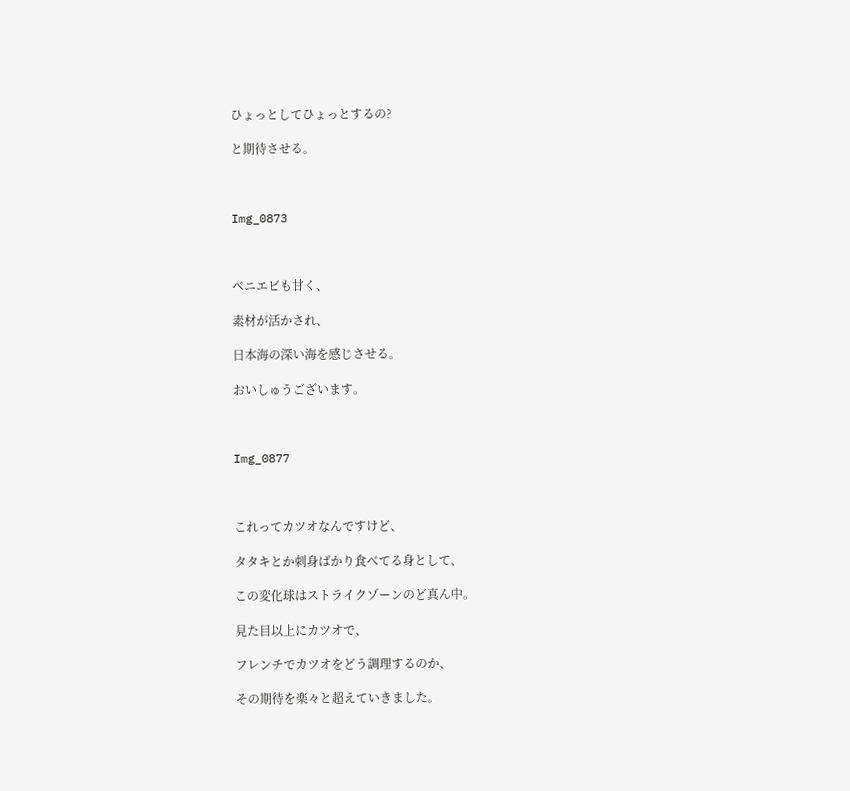ひょっとしてひょっとするの?

と期待させる。



Img_0873



ベニエビも甘く、

素材が活かされ、

日本海の深い海を感じさせる。

おいしゅうございます。



Img_0877



これってカツオなんですけど、

タタキとか刺身ばかり食べてる身として、

この変化球はストライクゾーンのど真ん中。

見た目以上にカツオで、

フレンチでカツオをどう調理するのか、

その期待を楽々と超えていきました。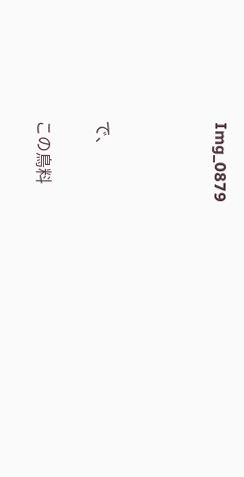Img_0879



で、

この鳥料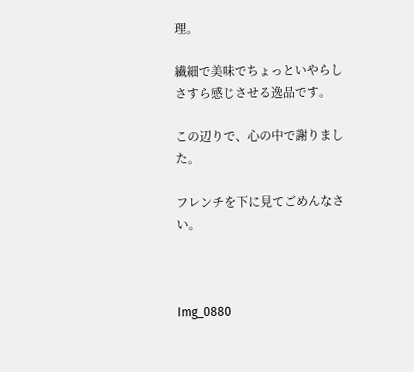理。

繊細で美味でちょっといやらしさすら感じさせる逸品です。

この辺りで、心の中で謝りました。

フレンチを下に見てごめんなさい。



Img_0880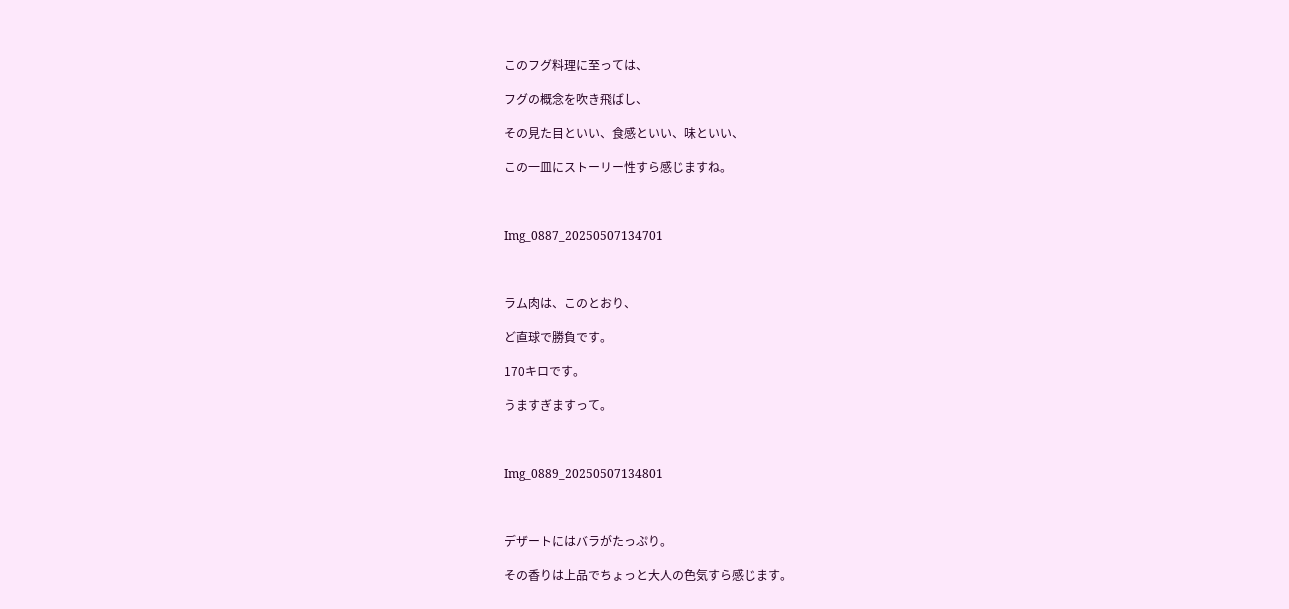このフグ料理に至っては、

フグの概念を吹き飛ばし、

その見た目といい、食感といい、味といい、

この一皿にストーリー性すら感じますね。



Img_0887_20250507134701



ラム肉は、このとおり、

ど直球で勝負です。

170キロです。

うますぎますって。



Img_0889_20250507134801



デザートにはバラがたっぷり。

その香りは上品でちょっと大人の色気すら感じます。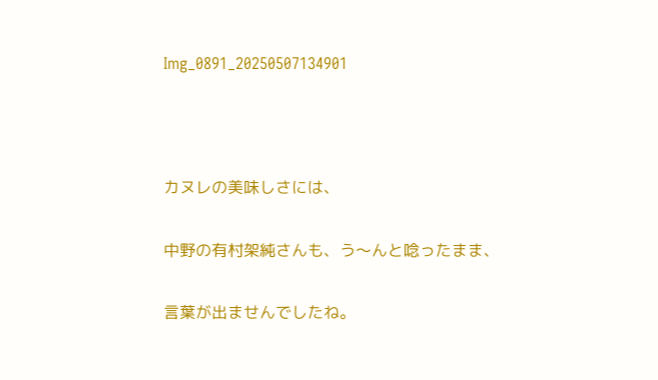Img_0891_20250507134901



カヌレの美味しさには、

中野の有村架純さんも、う〜んと唸ったまま、

言葉が出ませんでしたね。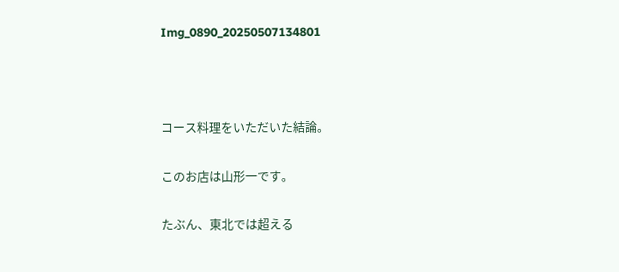Img_0890_20250507134801



コース料理をいただいた結論。

このお店は山形一です。

たぶん、東北では超える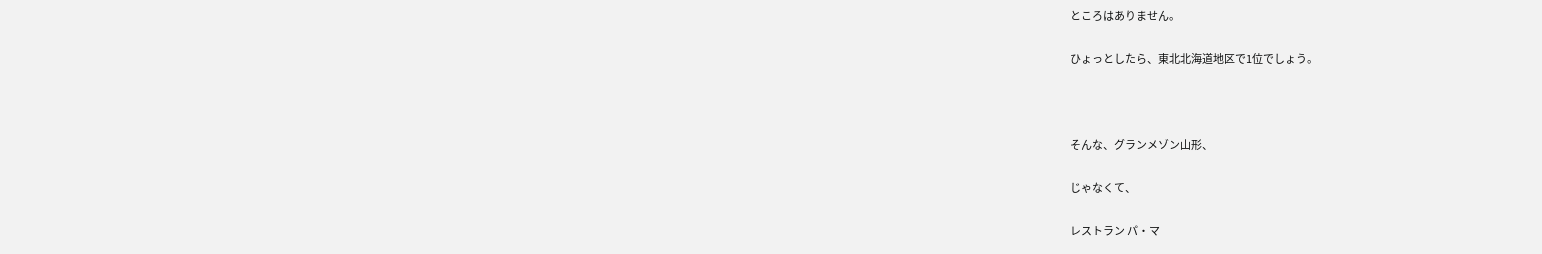ところはありません。

ひょっとしたら、東北北海道地区で1位でしょう。



そんな、グランメゾン山形、

じゃなくて、

レストラン パ・マ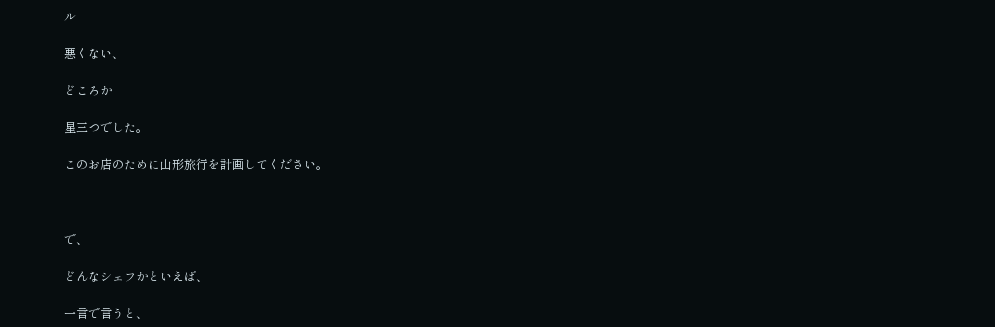ル

悪くない、

どころか

星三つでした。

このお店のために山形旅行を計画してください。



で、

どんなシェフかといえば、

一言で言うと、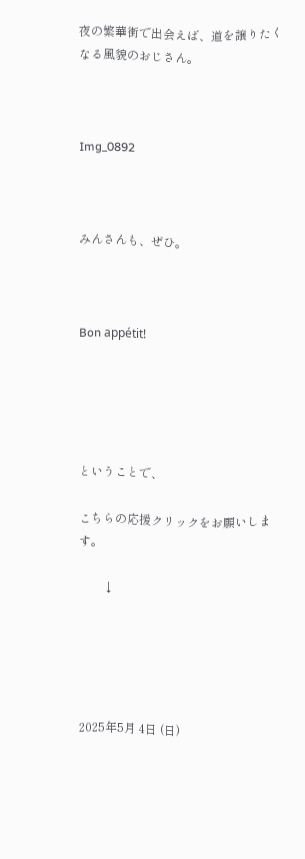夜の繁華街で出会えば、道を譲りたくなる風貌のおじさん。



Img_0892



みんさんも、ぜひ。



Bon appétit!





ということで、

こちらの応援クリックをお願いします。

        ↓





2025年5月 4日 (日)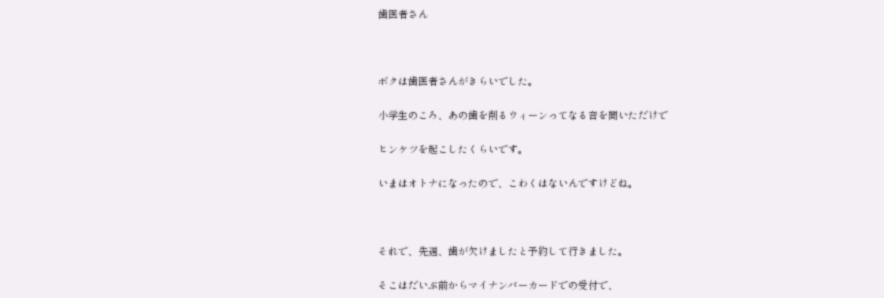歯医者さん



ボクは歯医者さんがきらいでした。

小学生のころ、あの歯を削るウィーンってなる音を聞いただけで

ヒンケツを起こしたくらいです。

いまはオトナになったので、こわくはないんですけどね。



それで、先週、歯が欠けましたと予約して行きました。

そこはだいぶ前からマイナンバーカードでの受付で、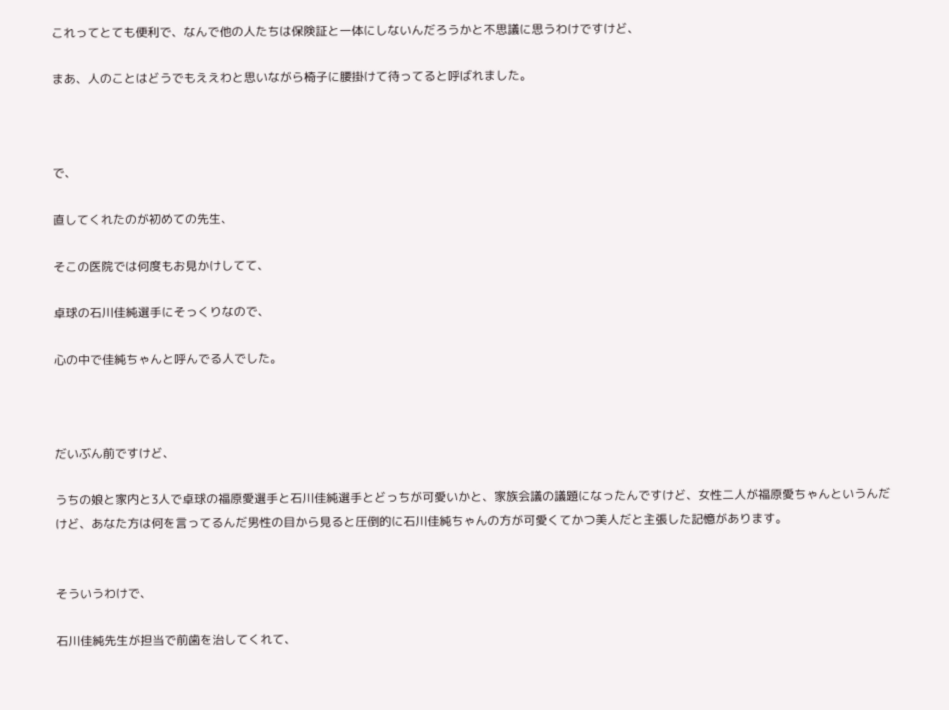これってとても便利で、なんで他の人たちは保険証と一体にしないんだろうかと不思議に思うわけですけど、

まあ、人のことはどうでもええわと思いながら椅子に腰掛けて待ってると呼ばれました。



で、

直してくれたのが初めての先生、

そこの医院では何度もお見かけしてて、

卓球の石川佳純選手にそっくりなので、

心の中で佳純ちゃんと呼んでる人でした。



だいぶん前ですけど、

うちの娘と家内と3人で卓球の福原愛選手と石川佳純選手とどっちが可愛いかと、家族会議の議題になったんですけど、女性二人が福原愛ちゃんというんだけど、あなた方は何を言ってるんだ男性の目から見ると圧倒的に石川佳純ちゃんの方が可愛くてかつ美人だと主張した記憶があります。


そういうわけで、

石川佳純先生が担当で前歯を治してくれて、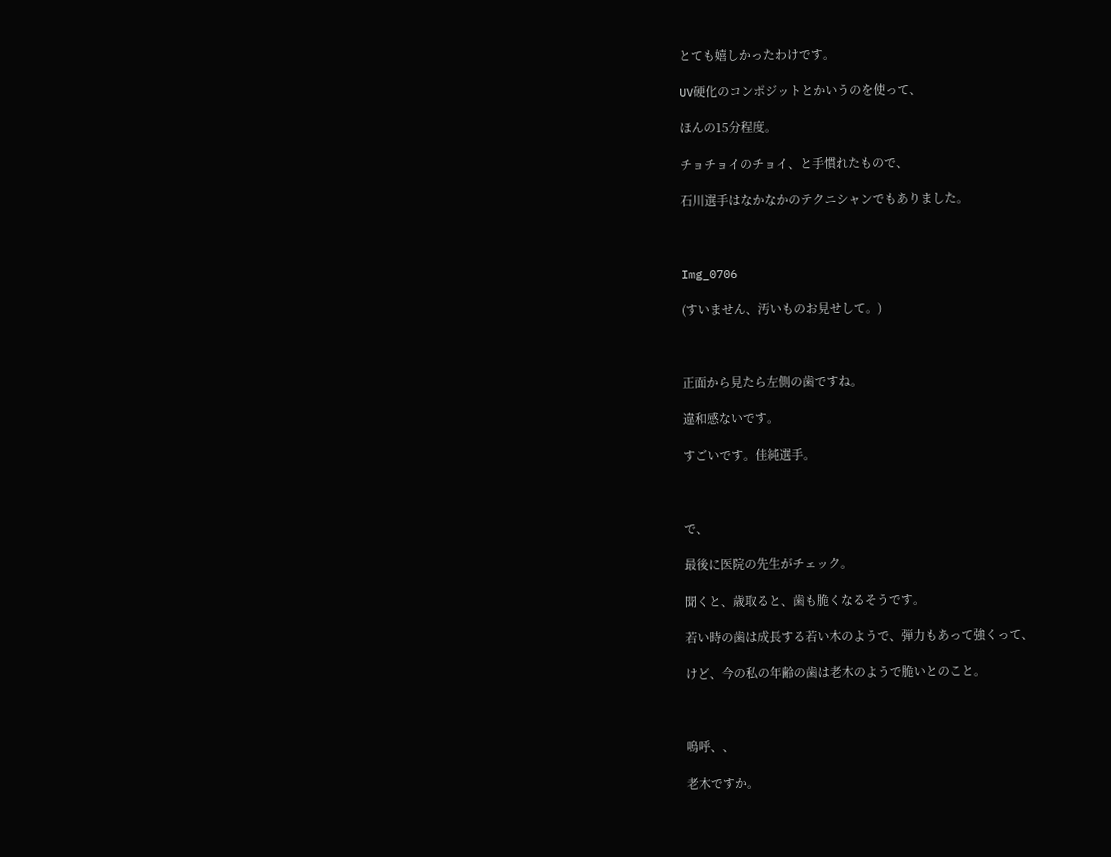とても嬉しかったわけです。

UV硬化のコンポジットとかいうのを使って、

ほんの15分程度。

チョチョイのチョイ、と手慣れたもので、

石川選手はなかなかのテクニシャンでもありました。



Img_0706

(すいません、汚いものお見せして。)



正面から見たら左側の歯ですね。

違和感ないです。

すごいです。佳純選手。



で、

最後に医院の先生がチェック。

聞くと、歳取ると、歯も脆くなるそうです。

若い時の歯は成長する若い木のようで、弾力もあって強くって、

けど、今の私の年齢の歯は老木のようで脆いとのこと。



嗚呼、、

老木ですか。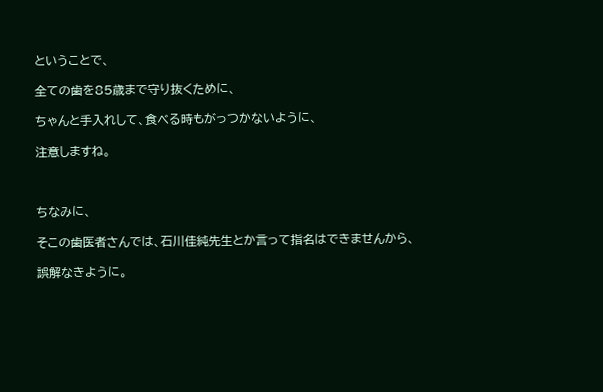ということで、

全ての歯を85歳まで守り抜くために、

ちゃんと手入れして、食べる時もがっつかないように、

注意しますね。



ちなみに、

そこの歯医者さんでは、石川佳純先生とか言って指名はできませんから、

誤解なきように。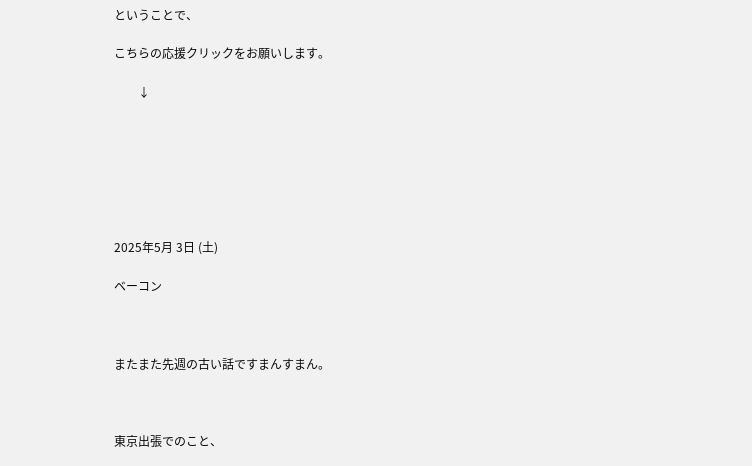ということで、

こちらの応援クリックをお願いします。

        ↓







2025年5月 3日 (土)

ベーコン



またまた先週の古い話ですまんすまん。



東京出張でのこと、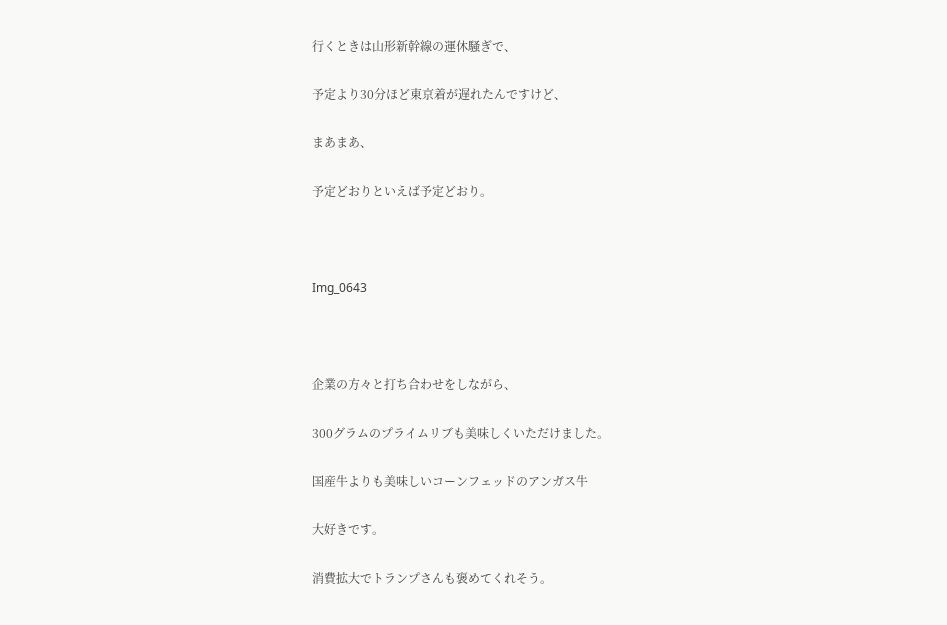行くときは山形新幹線の運休騒ぎで、

予定より30分ほど東京着が遅れたんですけど、

まあまあ、

予定どおりといえば予定どおり。



Img_0643



企業の方々と打ち合わせをしながら、

300グラムのプライムリブも美味しくいただけました。

国産牛よりも美味しいコーンフェッドのアンガス牛

大好きです。

消費拡大でトランプさんも褒めてくれそう。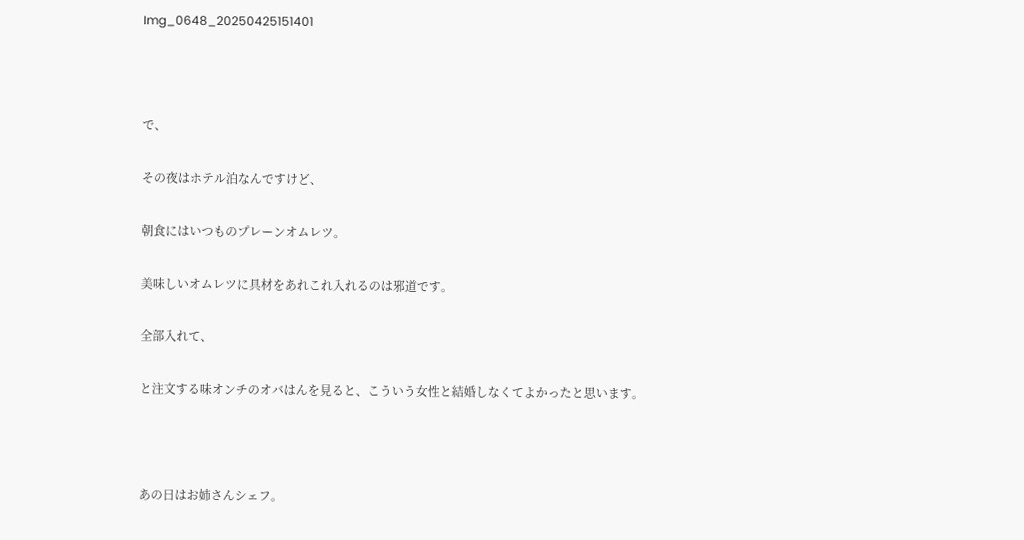Img_0648_20250425151401



で、

その夜はホテル泊なんですけど、

朝食にはいつものプレーンオムレツ。

美味しいオムレツに具材をあれこれ入れるのは邪道です。

全部入れて、

と注文する味オンチのオバはんを見ると、こういう女性と結婚しなくてよかったと思います。



あの日はお姉さんシェフ。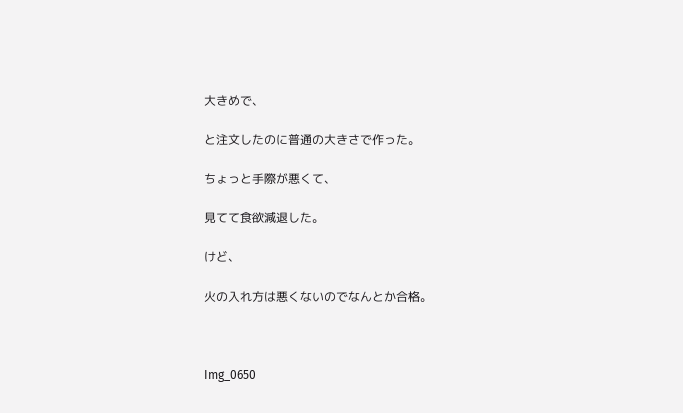大きめで、

と注文したのに普通の大きさで作った。

ちょっと手際が悪くて、

見てて食欲減退した。

けど、

火の入れ方は悪くないのでなんとか合格。



Img_0650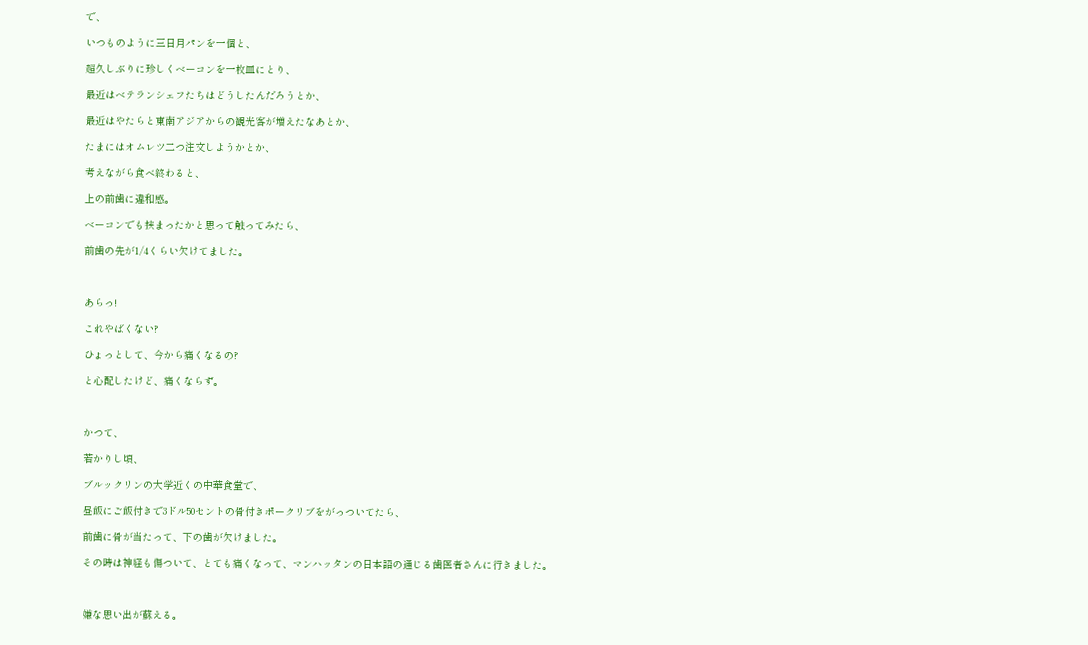で、

いつものように三日月パンを一個と、

超久しぶりに珍しくベーコンを一枚皿にとり、

最近はベテランシェフたちはどうしたんだろうとか、

最近はやたらと東南アジアからの観光客が増えたなあとか、

たまにはオムレツ二つ注文しようかとか、

考えながら食べ終わると、

上の前歯に違和感。

ベーコンでも挟まったかと思って触ってみたら、

前歯の先が1/4くらい欠けてました。



あらっ!

これやばくない?

ひょっとして、今から痛くなるの?

と心配したけど、痛くならず。



かつて、

若かりし頃、

ブルックリンの大学近くの中華食堂で、

昼飯にご飯付きで3ドル50セントの骨付きポークリブをがっついてたら、

前歯に骨が当たって、下の歯が欠けました。

その時は神経も傷ついて、とても痛くなって、マンハッタンの日本語の通じる歯医者さんに行きました。



嫌な思い出が蘇える。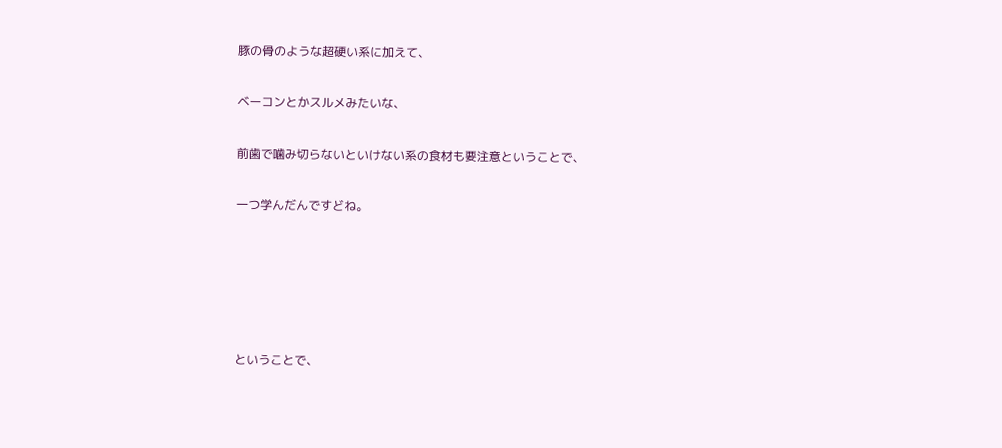豚の骨のような超硬い系に加えて、

ベーコンとかスルメみたいな、

前歯で噛み切らないといけない系の食材も要注意ということで、

一つ学んだんですどね。





ということで、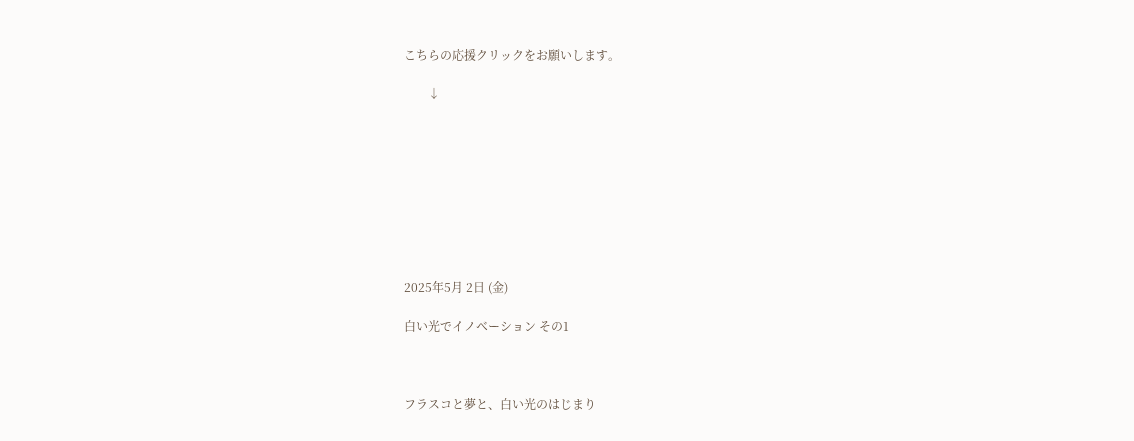こちらの応援クリックをお願いします。

        ↓









2025年5月 2日 (金)

白い光でイノベーション その1



フラスコと夢と、白い光のはじまり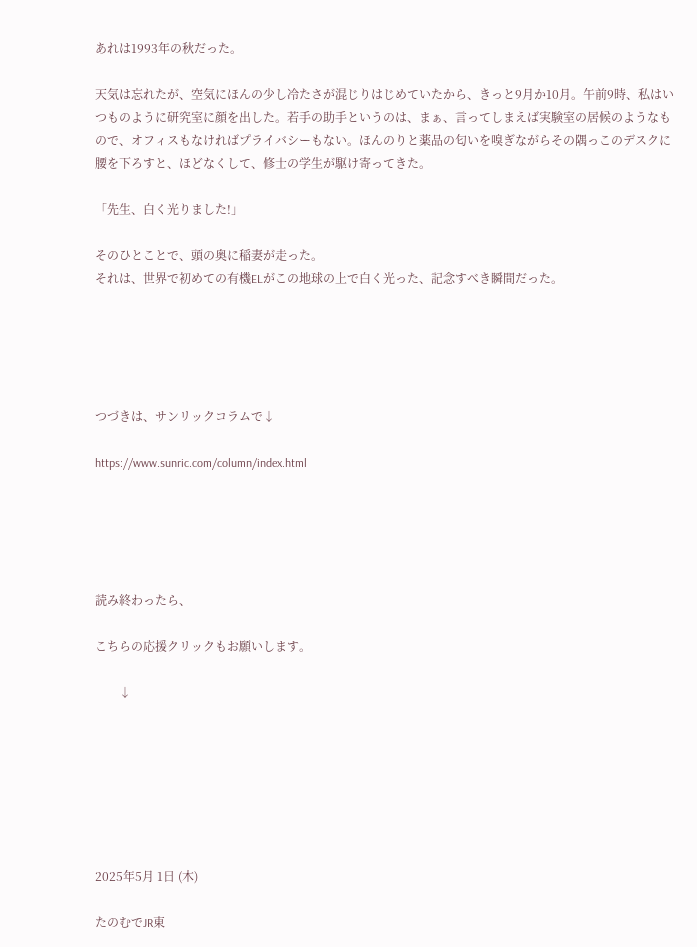あれは1993年の秋だった。

天気は忘れたが、空気にほんの少し冷たさが混じりはじめていたから、きっと9月か10月。午前9時、私はいつものように研究室に顔を出した。若手の助手というのは、まぁ、言ってしまえば実験室の居候のようなもので、オフィスもなければプライバシーもない。ほんのりと薬品の匂いを嗅ぎながらその隅っこのデスクに腰を下ろすと、ほどなくして、修士の学生が駆け寄ってきた。

「先生、白く光りました!」

そのひとことで、頭の奥に稲妻が走った。
それは、世界で初めての有機ELがこの地球の上で白く光った、記念すべき瞬間だった。





つづきは、サンリックコラムで↓

https://www.sunric.com/column/index.html





読み終わったら、

こちらの応援クリックもお願いします。

        ↓







2025年5月 1日 (木)

たのむでJR東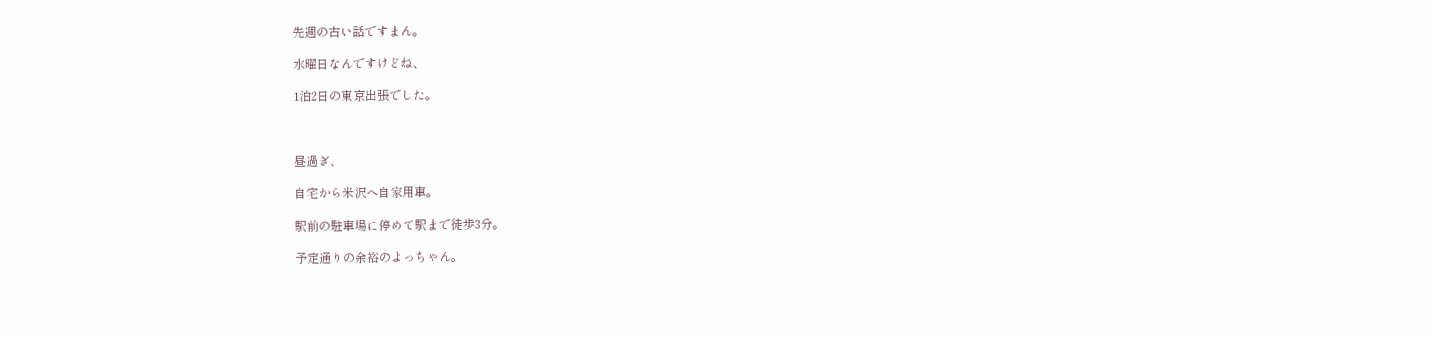先週の古い話ですまん。

水曜日なんですけどね、

1泊2日の東京出張でした。



昼過ぎ、

自宅から米沢へ自家用車。

駅前の駐車場に停めて駅まで徒歩3分。

予定通りの余裕のよっちゃん。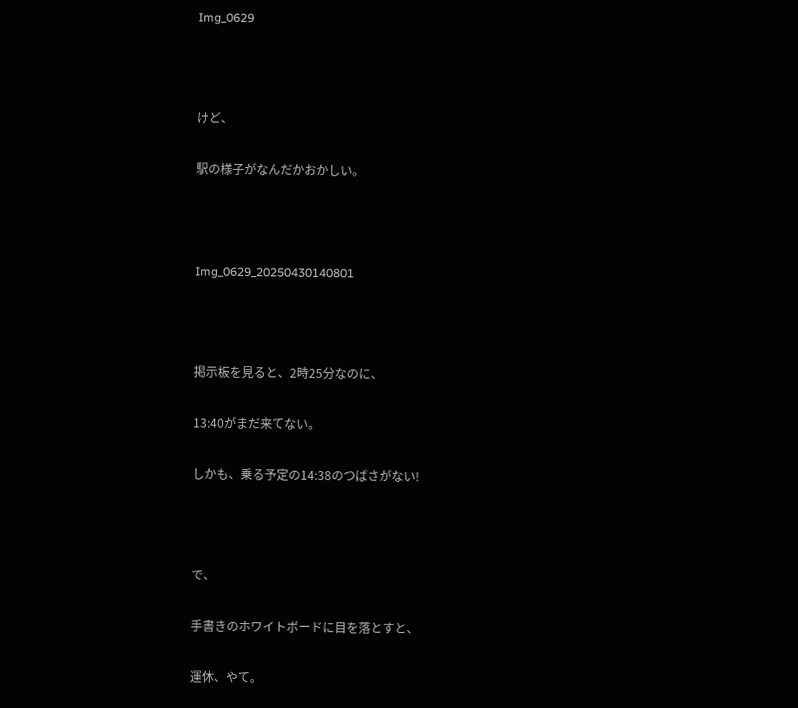Img_0629



けど、

駅の様子がなんだかおかしい。



Img_0629_20250430140801



掲示板を見ると、2時25分なのに、

13:40がまだ来てない。

しかも、乗る予定の14:38のつばさがない!



で、

手書きのホワイトボードに目を落とすと、

運休、やて。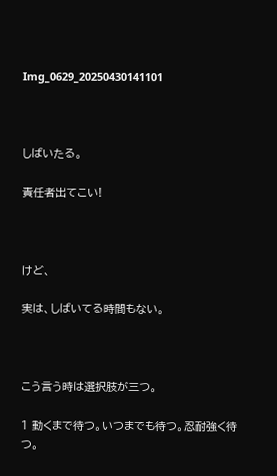Img_0629_20250430141101



しばいたる。

責任者出てこい!



けど、

実は、しばいてる時間もない。



こう言う時は選択肢が三つ。

1 動くまで待つ。いつまでも待つ。忍耐強く待つ。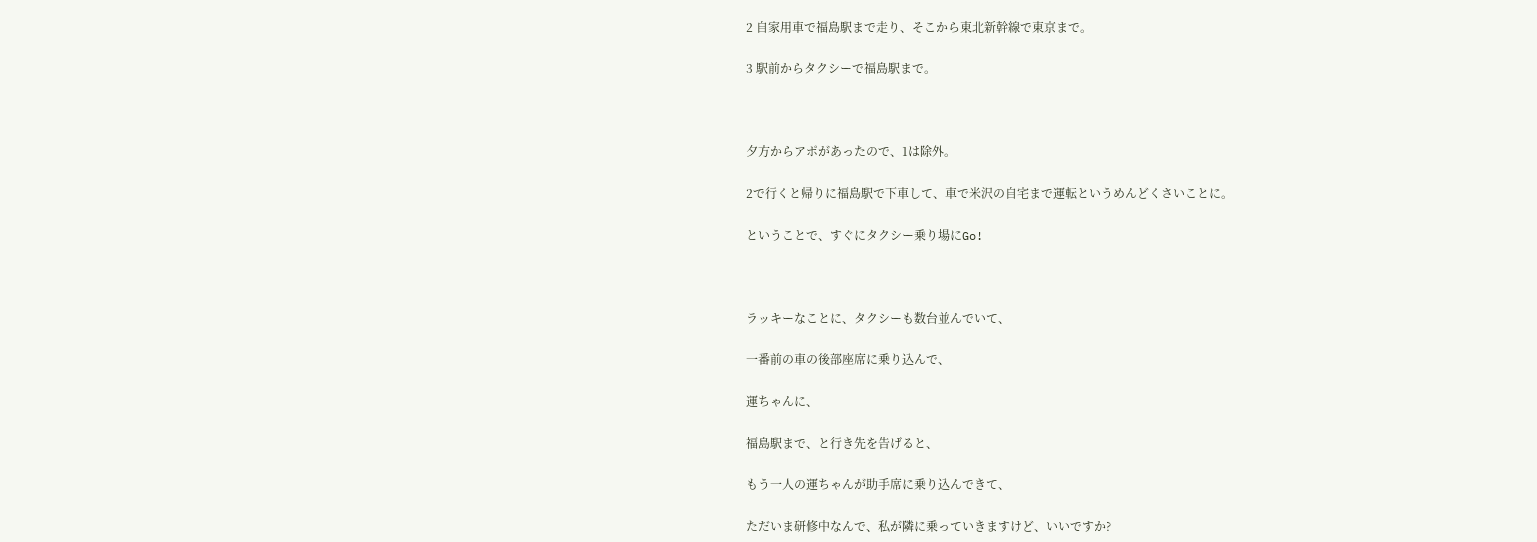2 自家用車で福島駅まで走り、そこから東北新幹線で東京まで。

3 駅前からタクシーで福島駅まで。



夕方からアポがあったので、1は除外。

2で行くと帰りに福島駅で下車して、車で米沢の自宅まで運転というめんどくさいことに。

ということで、すぐにタクシー乗り場にGo!



ラッキーなことに、タクシーも数台並んでいて、

一番前の車の後部座席に乗り込んで、

運ちゃんに、

福島駅まで、と行き先を告げると、

もう一人の運ちゃんが助手席に乗り込んできて、

ただいま研修中なんで、私が隣に乗っていきますけど、いいですか?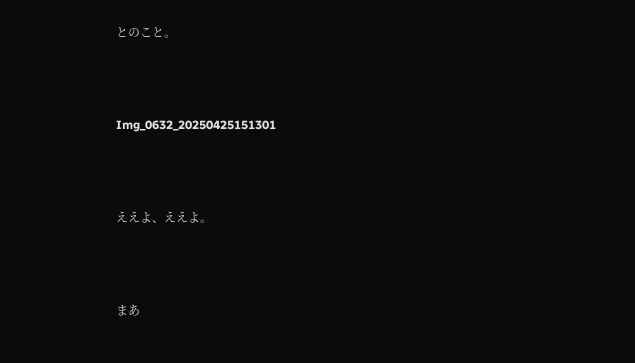とのこと。



Img_0632_20250425151301



ええよ、ええよ。



まあ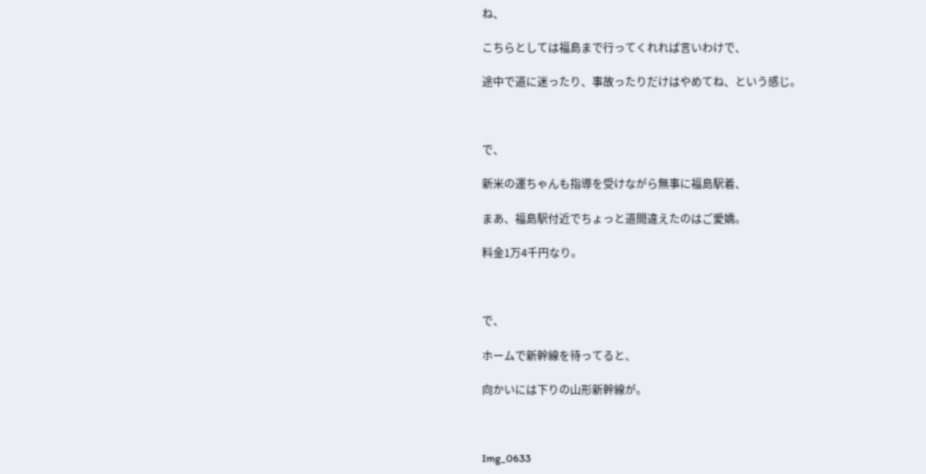ね、

こちらとしては福島まで行ってくれれば言いわけで、

途中で道に迷ったり、事故ったりだけはやめてね、という感じ。



で、

新米の運ちゃんも指導を受けながら無事に福島駅着、

まあ、福島駅付近でちょっと道間違えたのはご愛嬌。

料金1万4千円なり。



で、

ホームで新幹線を待ってると、

向かいには下りの山形新幹線が。



Img_0633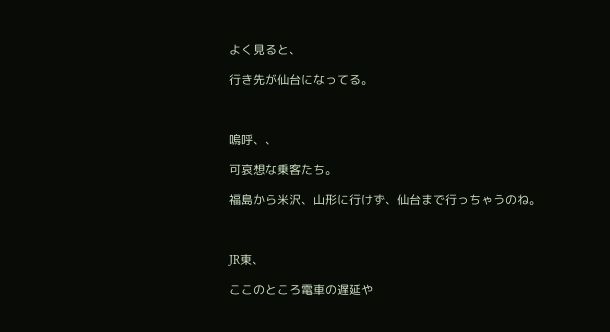よく見ると、

行き先が仙台になってる。



嗚呼、、

可哀想な乗客たち。

福島から米沢、山形に行けず、仙台まで行っちゃうのね。



JR東、

ここのところ電車の遅延や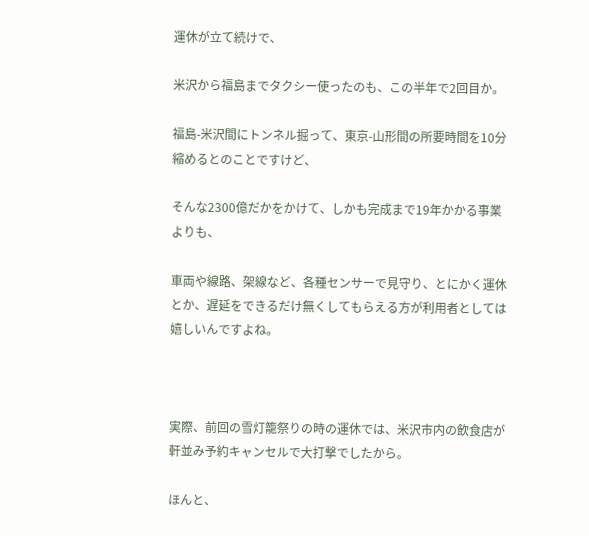運休が立て続けで、

米沢から福島までタクシー使ったのも、この半年で2回目か。

福島-米沢間にトンネル掘って、東京-山形間の所要時間を10分縮めるとのことですけど、

そんな2300億だかをかけて、しかも完成まで19年かかる事業よりも、

車両や線路、架線など、各種センサーで見守り、とにかく運休とか、遅延をできるだけ無くしてもらえる方が利用者としては嬉しいんですよね。



実際、前回の雪灯籠祭りの時の運休では、米沢市内の飲食店が軒並み予約キャンセルで大打撃でしたから。

ほんと、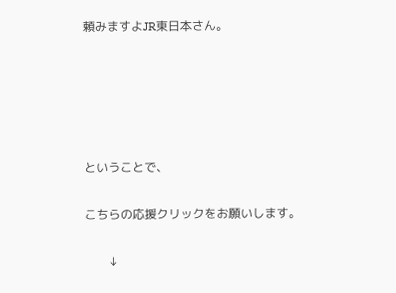頼みますよJR東日本さん。





ということで、

こちらの応援クリックをお願いします。

        ↓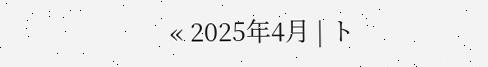« 2025年4月 | ト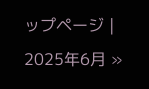ップページ | 2025年6月 »